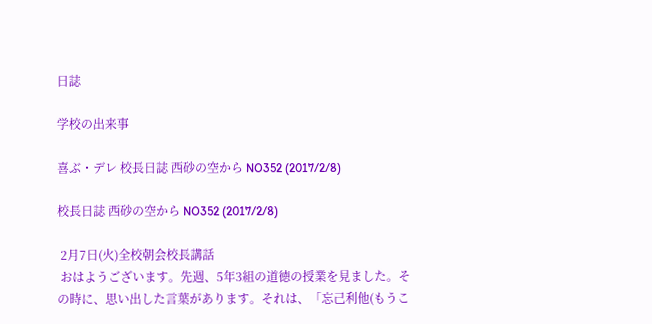日誌

学校の出来事

喜ぶ・デレ 校長日誌 西砂の空から NO352 (2017/2/8)

校長日誌 西砂の空から NO352 (2017/2/8)

 2月7日(火)全校朝会校長講話
 おはようございます。先週、5年3組の道徳の授業を見ました。その時に、思い出した言葉があります。それは、「忘己利他(もうこ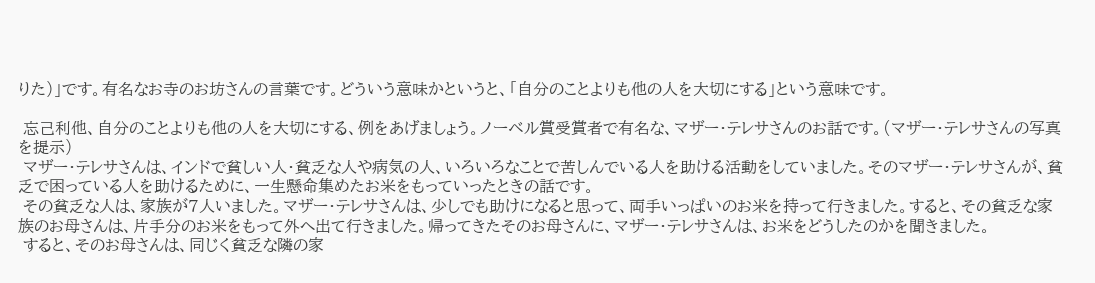りた)」です。有名なお寺のお坊さんの言葉です。どういう意味かというと、「自分のことよりも他の人を大切にする」という意味です。

 忘己利他、自分のことよりも他の人を大切にする、例をあげましょう。ノーベル賞受賞者で有名な、マザー・テレサさんのお話です。(マザー・テレサさんの写真を提示)
 マザー・テレサさんは、インドで貧しい人・貧乏な人や病気の人、いろいろなことで苦しんでいる人を助ける活動をしていました。そのマザー・テレサさんが、貧乏で困っている人を助けるために、一生懸命集めたお米をもっていったときの話です。
 その貧乏な人は、家族が7人いました。マザー・テレサさんは、少しでも助けになると思って、両手いっぱいのお米を持って行きました。すると、その貧乏な家族のお母さんは、片手分のお米をもって外へ出て行きました。帰ってきたそのお母さんに、マザー・テレサさんは、お米をどうしたのかを聞きました。
 すると、そのお母さんは、同じく貧乏な隣の家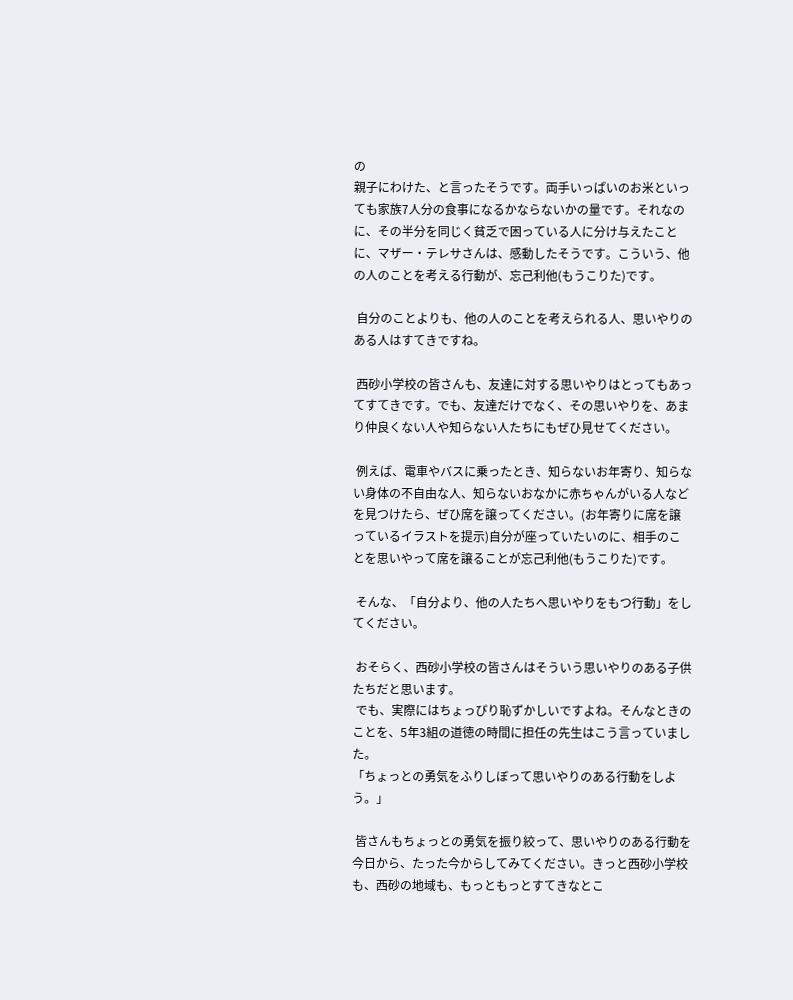の
親子にわけた、と言ったそうです。両手いっぱいのお米といっても家族7人分の食事になるかならないかの量です。それなのに、その半分を同じく貧乏で困っている人に分け与えたことに、マザー・テレサさんは、感動したそうです。こういう、他の人のことを考える行動が、忘己利他(もうこりた)です。

 自分のことよりも、他の人のことを考えられる人、思いやりのある人はすてきですね。

 西砂小学校の皆さんも、友達に対する思いやりはとってもあってすてきです。でも、友達だけでなく、その思いやりを、あまり仲良くない人や知らない人たちにもぜひ見せてください。

 例えば、電車やバスに乗ったとき、知らないお年寄り、知らない身体の不自由な人、知らないおなかに赤ちゃんがいる人などを見つけたら、ぜひ席を譲ってください。(お年寄りに席を譲っているイラストを提示)自分が座っていたいのに、相手のことを思いやって席を譲ることが忘己利他(もうこりた)です。

 そんな、「自分より、他の人たちへ思いやりをもつ行動」をしてください。

 おそらく、西砂小学校の皆さんはそういう思いやりのある子供たちだと思います。
 でも、実際にはちょっぴり恥ずかしいですよね。そんなときのことを、5年3組の道徳の時間に担任の先生はこう言っていました。
「ちょっとの勇気をふりしぼって思いやりのある行動をしよう。」

 皆さんもちょっとの勇気を振り絞って、思いやりのある行動を今日から、たった今からしてみてください。きっと西砂小学校も、西砂の地域も、もっともっとすてきなとこ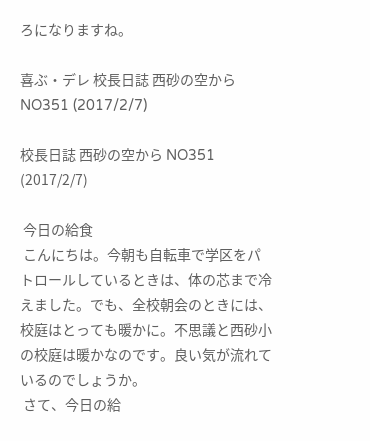ろになりますね。

喜ぶ・デレ 校長日誌 西砂の空から NO351 (2017/2/7)

校長日誌 西砂の空から NO351 (2017/2/7)

 今日の給食
 こんにちは。今朝も自転車で学区をパトロールしているときは、体の芯まで冷えました。でも、全校朝会のときには、校庭はとっても暖かに。不思議と西砂小の校庭は暖かなのです。良い気が流れているのでしょうか。
 さて、今日の給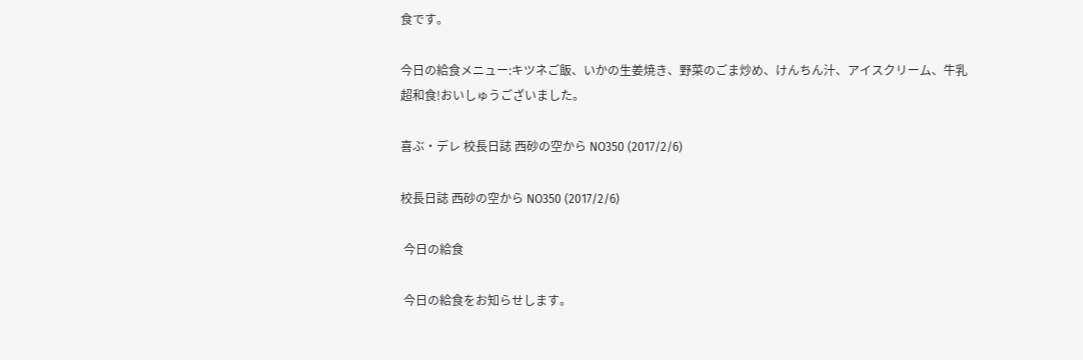食です。

今日の給食メニュー:キツネご飯、いかの生姜焼き、野菜のごま炒め、けんちん汁、アイスクリーム、牛乳
超和食!おいしゅうございました。

喜ぶ・デレ 校長日誌 西砂の空から NO350 (2017/2/6)

校長日誌 西砂の空から NO350 (2017/2/6)

 今日の給食

 今日の給食をお知らせします。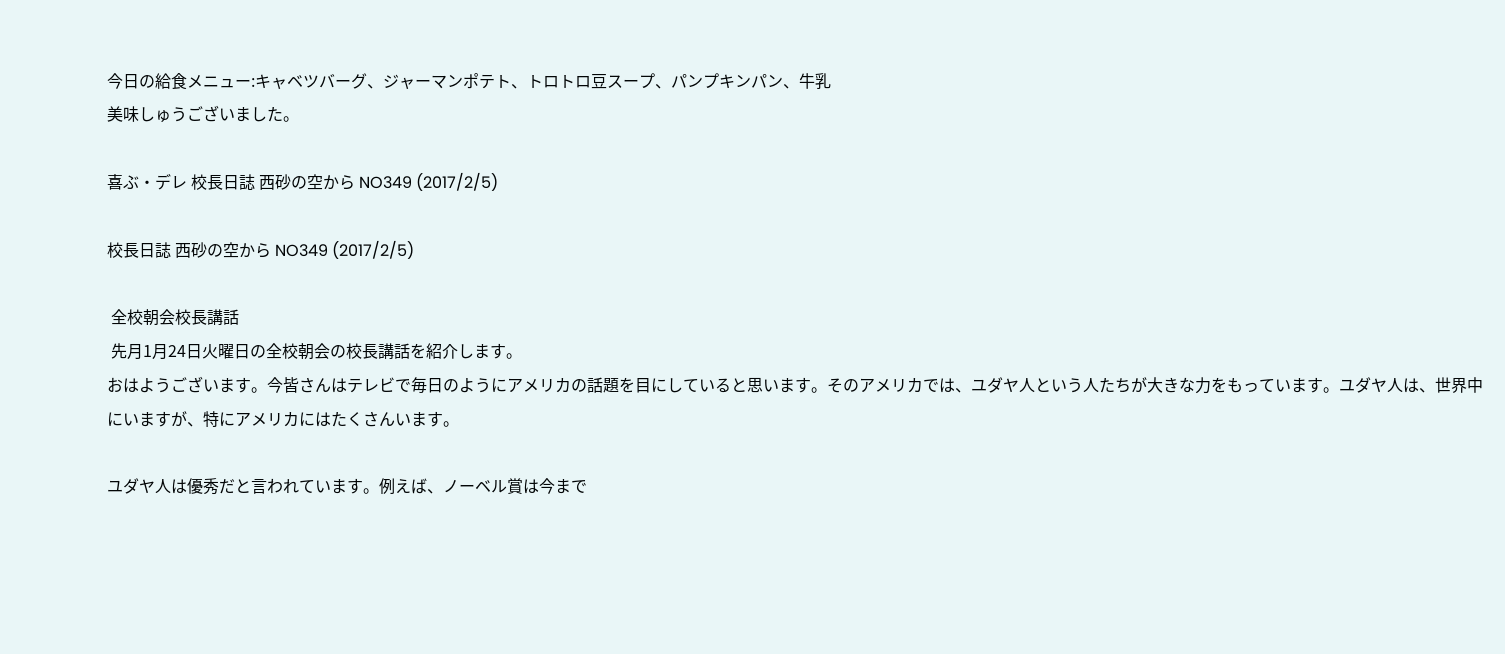今日の給食メニュー:キャベツバーグ、ジャーマンポテト、トロトロ豆スープ、パンプキンパン、牛乳
美味しゅうございました。

喜ぶ・デレ 校長日誌 西砂の空から NO349 (2017/2/5)

校長日誌 西砂の空から NO349 (2017/2/5)

 全校朝会校長講話
 先月1月24日火曜日の全校朝会の校長講話を紹介します。
おはようございます。今皆さんはテレビで毎日のようにアメリカの話題を目にしていると思います。そのアメリカでは、ユダヤ人という人たちが大きな力をもっています。ユダヤ人は、世界中にいますが、特にアメリカにはたくさんいます。

ユダヤ人は優秀だと言われています。例えば、ノーベル賞は今まで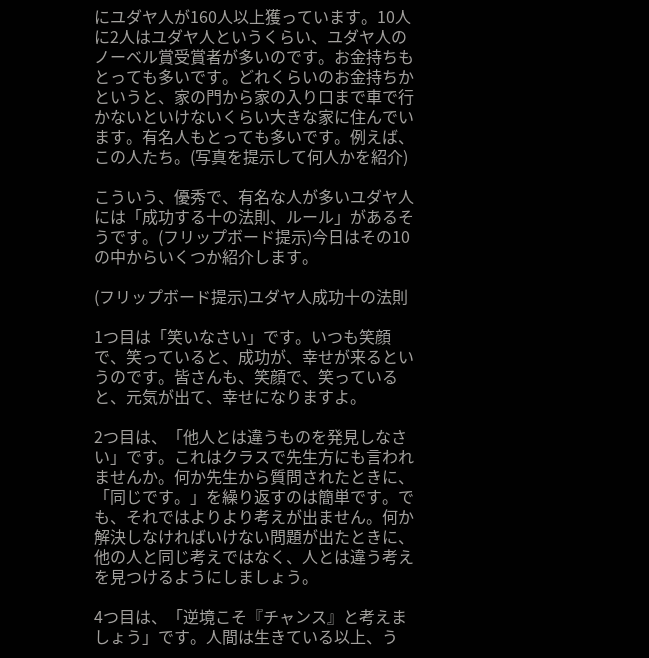にユダヤ人が160人以上獲っています。10人に2人はユダヤ人というくらい、ユダヤ人のノーベル賞受賞者が多いのです。お金持ちもとっても多いです。どれくらいのお金持ちかというと、家の門から家の入り口まで車で行かないといけないくらい大きな家に住んでいます。有名人もとっても多いです。例えば、この人たち。(写真を提示して何人かを紹介)

こういう、優秀で、有名な人が多いユダヤ人には「成功する十の法則、ルール」があるそうです。(フリップボード提示)今日はその10の中からいくつか紹介します。

(フリップボード提示)ユダヤ人成功十の法則

1つ目は「笑いなさい」です。いつも笑顔で、笑っていると、成功が、幸せが来るというのです。皆さんも、笑顔で、笑っていると、元気が出て、幸せになりますよ。

2つ目は、「他人とは違うものを発見しなさい」です。これはクラスで先生方にも言われませんか。何か先生から質問されたときに、「同じです。」を繰り返すのは簡単です。でも、それではよりより考えが出ません。何か解決しなければいけない問題が出たときに、他の人と同じ考えではなく、人とは違う考えを見つけるようにしましょう。

4つ目は、「逆境こそ『チャンス』と考えましょう」です。人間は生きている以上、う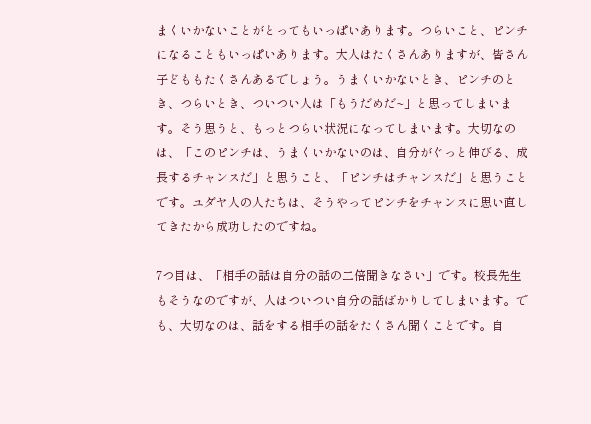まくいかないことがとってもいっぱいあります。つらいこと、ピンチになることもいっぱいあります。大人はたくさんありますが、皆さん子どももたくさんあるでしょう。うまくいかないとき、ピンチのとき、つらいとき、ついつい人は「もうだめだ~」と思ってしまいます。そう思うと、もっとつらい状況になってしまいます。大切なのは、「このピンチは、うまくいかないのは、自分がぐっと伸びる、成長するチャンスだ」と思うこと、「ピンチはチャンスだ」と思うことです。ユダヤ人の人たちは、そうやってピンチをチャンスに思い直してきたから成功したのですね。

7つ目は、「相手の話は自分の話の二倍聞きなさい」です。校長先生もそうなのですが、人はついつい自分の話ばかりしてしまいます。でも、大切なのは、話をする相手の話をたくさん聞くことです。自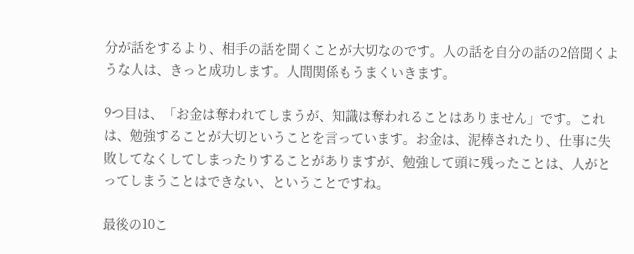分が話をするより、相手の話を聞くことが大切なのです。人の話を自分の話の2倍聞くような人は、きっと成功します。人間関係もうまくいきます。

9つ目は、「お金は奪われてしまうが、知識は奪われることはありません」です。これは、勉強することが大切ということを言っています。お金は、泥棒されたり、仕事に失敗してなくしてしまったりすることがありますが、勉強して頭に残ったことは、人がとってしまうことはできない、ということですね。

最後の10こ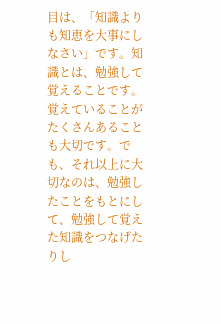目は、「知識よりも知恵を大事にしなさい」です。知識とは、勉強して覚えることです。覚えていることがたくさんあることも大切です。でも、それ以上に大切なのは、勉強したことをもとにして、勉強して覚えた知識をつなげたりし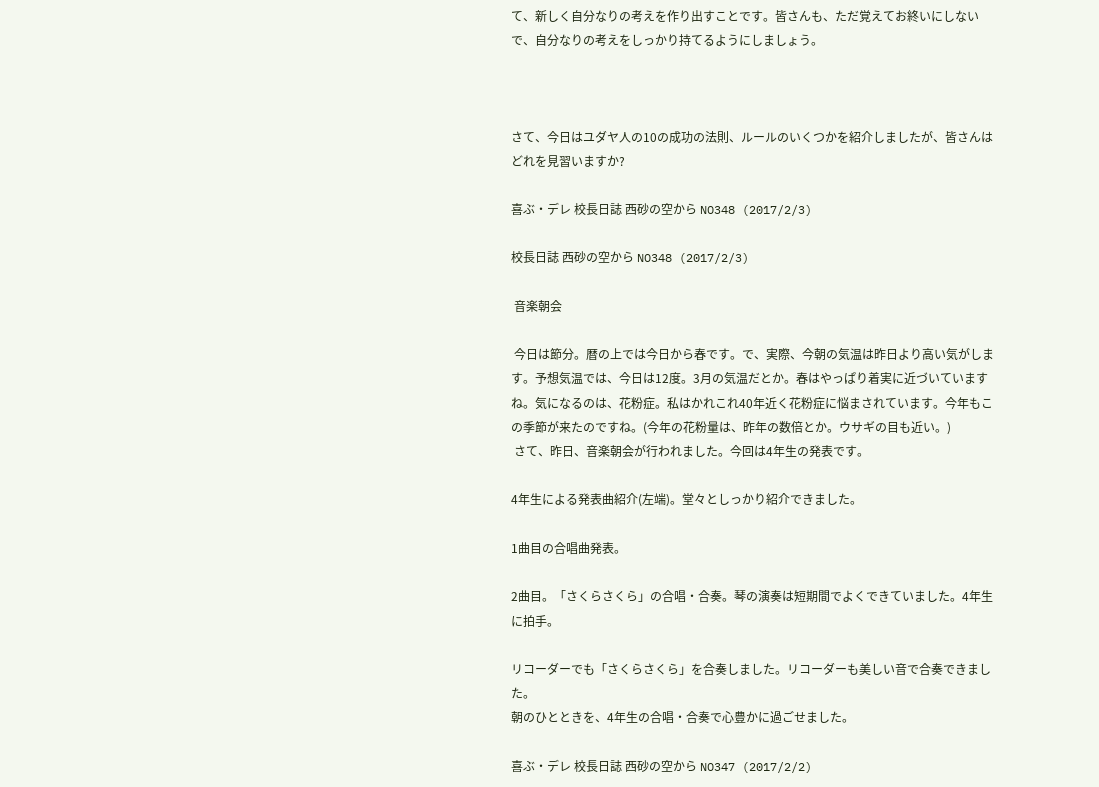て、新しく自分なりの考えを作り出すことです。皆さんも、ただ覚えてお終いにしないで、自分なりの考えをしっかり持てるようにしましょう。



さて、今日はユダヤ人の10の成功の法則、ルールのいくつかを紹介しましたが、皆さんはどれを見習いますか?

喜ぶ・デレ 校長日誌 西砂の空から NO348 (2017/2/3)

校長日誌 西砂の空から NO348 (2017/2/3)

 音楽朝会

 今日は節分。暦の上では今日から春です。で、実際、今朝の気温は昨日より高い気がします。予想気温では、今日は12度。3月の気温だとか。春はやっぱり着実に近づいていますね。気になるのは、花粉症。私はかれこれ40年近く花粉症に悩まされています。今年もこの季節が来たのですね。(今年の花粉量は、昨年の数倍とか。ウサギの目も近い。)
 さて、昨日、音楽朝会が行われました。今回は4年生の発表です。

4年生による発表曲紹介(左端)。堂々としっかり紹介できました。

1曲目の合唱曲発表。

2曲目。「さくらさくら」の合唱・合奏。琴の演奏は短期間でよくできていました。4年生に拍手。

リコーダーでも「さくらさくら」を合奏しました。リコーダーも美しい音で合奏できました。
朝のひとときを、4年生の合唱・合奏で心豊かに過ごせました。

喜ぶ・デレ 校長日誌 西砂の空から NO347 (2017/2/2)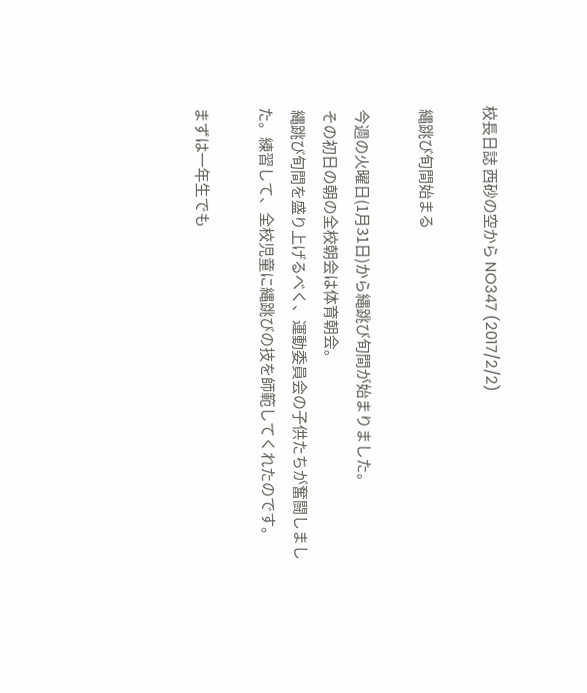校長日誌 西砂の空から NO347 (2017/2/2)

 縄跳び旬間始まる

 今週の火曜日(1月31日)から縄跳び旬間が始まりました。
 その初日の朝の全校朝会は体育朝会。
 縄跳び旬間を盛り上げるべく、運動委員会の子供たちが奮闘しました。練習して、全校児童に縄跳びの技を師範してくれたのです。

まずは一年生でも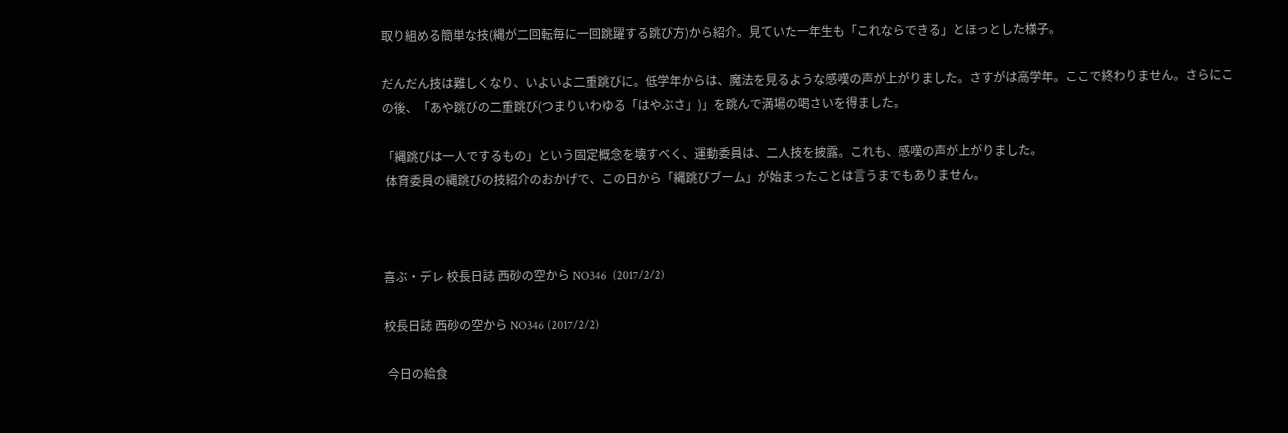取り組める簡単な技(縄が二回転毎に一回跳躍する跳び方)から紹介。見ていた一年生も「これならできる」とほっとした様子。

だんだん技は難しくなり、いよいよ二重跳びに。低学年からは、魔法を見るような感嘆の声が上がりました。さすがは高学年。ここで終わりません。さらにこの後、「あや跳びの二重跳び(つまりいわゆる「はやぶさ」)」を跳んで満場の喝さいを得ました。

「縄跳びは一人でするもの」という固定概念を壊すべく、運動委員は、二人技を披露。これも、感嘆の声が上がりました。
 体育委員の縄跳びの技紹介のおかげで、この日から「縄跳びブーム」が始まったことは言うまでもありません。



喜ぶ・デレ 校長日誌 西砂の空から NO346  (2017/2/2)

校長日誌 西砂の空から NO346 (2017/2/2)

 今日の給食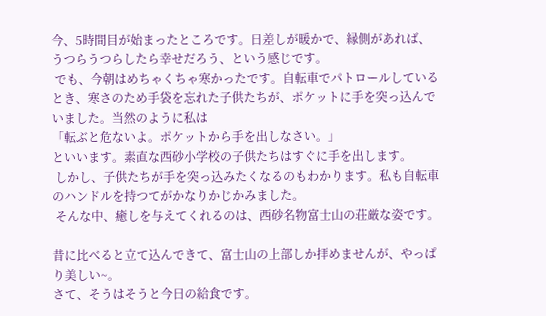今、5時間目が始まったところです。日差しが暖かで、縁側があれば、うつらうつらしたら幸せだろう、という感じです。
 でも、今朝はめちゃくちゃ寒かったです。自転車でパトロールしているとき、寒さのため手袋を忘れた子供たちが、ポケットに手を突っ込んでいました。当然のように私は
「転ぶと危ないよ。ポケットから手を出しなさい。」
といいます。素直な西砂小学校の子供たちはすぐに手を出します。
 しかし、子供たちが手を突っ込みたくなるのもわかります。私も自転車のハンドルを持つてがかなりかじかみました。
 そんな中、癒しを与えてくれるのは、西砂名物富士山の荘厳な姿です。

昔に比べると立て込んできて、富士山の上部しか拝めませんが、やっぱり美しい~。
さて、そうはそうと今日の給食です。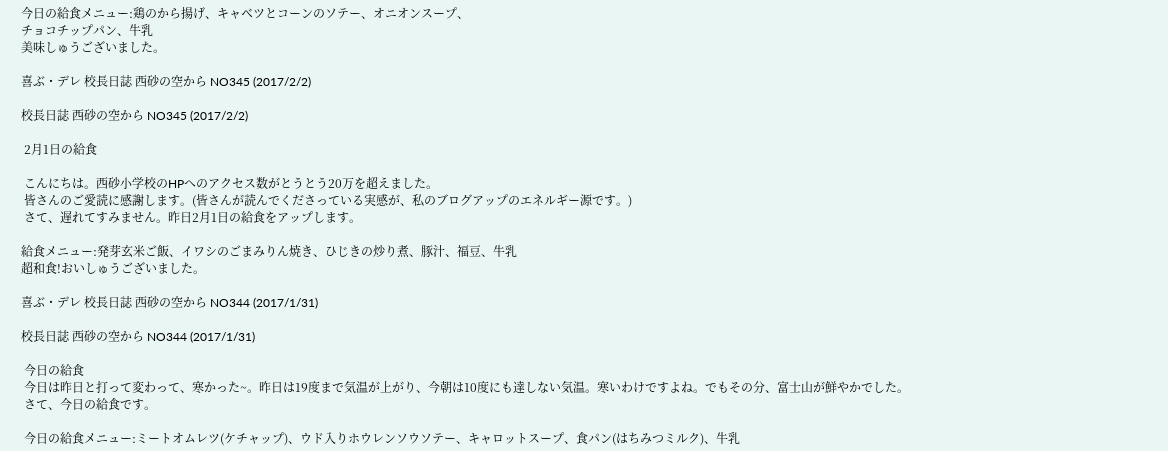今日の給食メニュー:鶏のから揚げ、キャベツとコーンのソテー、オニオンスープ、
チョコチップパン、牛乳
美味しゅうございました。

喜ぶ・デレ 校長日誌 西砂の空から NO345 (2017/2/2)

校長日誌 西砂の空から NO345 (2017/2/2)

 2月1日の給食

 こんにちは。西砂小学校のHPへのアクセス数がとうとう20万を超えました。
 皆さんのご愛読に感謝します。(皆さんが読んでくださっている実感が、私のブログアップのエネルギー源です。)
 さて、遅れてすみません。昨日2月1日の給食をアップします。

給食メニュー:発芽玄米ご飯、イワシのごまみりん焼き、ひじきの炒り煮、豚汁、福豆、牛乳
超和食!おいしゅうございました。

喜ぶ・デレ 校長日誌 西砂の空から NO344 (2017/1/31)

校長日誌 西砂の空から NO344 (2017/1/31)

 今日の給食
 今日は昨日と打って変わって、寒かった~。昨日は19度まで気温が上がり、今朝は10度にも達しない気温。寒いわけですよね。でもその分、富士山が鮮やかでした。
 さて、今日の給食です。

 今日の給食メニュー:ミートオムレツ(ケチャップ)、ウド入りホウレンソウソテー、キャロットスープ、食パン(はちみつミルク)、牛乳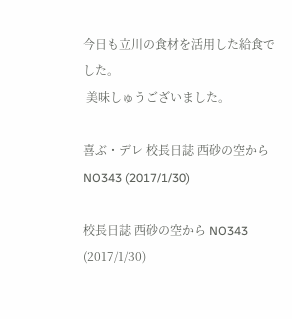今日も立川の食材を活用した給食でした。
 美味しゅうございました。

喜ぶ・デレ 校長日誌 西砂の空から NO343 (2017/1/30)

校長日誌 西砂の空から NO343 (2017/1/30)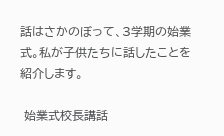話はさかのぼって、3学期の始業式。私が子供たちに話したことを紹介します。

 始業式校長講話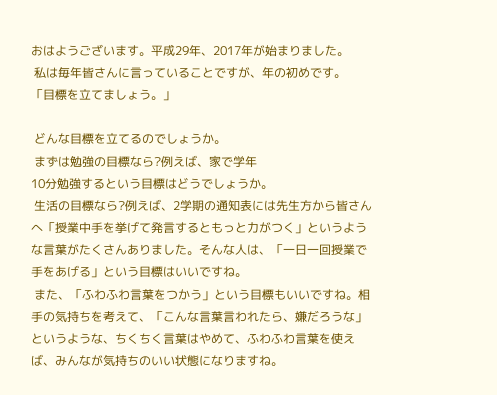おはようございます。平成29年、2017年が始まりました。
 私は毎年皆さんに言っていることですが、年の初めです。
「目標を立てましょう。」

 どんな目標を立てるのでしょうか。
 まずは勉強の目標なら?例えば、家で学年
10分勉強するという目標はどうでしょうか。
 生活の目標なら?例えば、2学期の通知表には先生方から皆さんへ「授業中手を挙げて発言するともっと力がつく」というような言葉がたくさんありました。そんな人は、「一日一回授業で手をあげる」という目標はいいですね。
 また、「ふわふわ言葉をつかう」という目標もいいですね。相手の気持ちを考えて、「こんな言葉言われたら、嫌だろうな」というような、ちくちく言葉はやめて、ふわふわ言葉を使えば、みんなが気持ちのいい状態になりますね。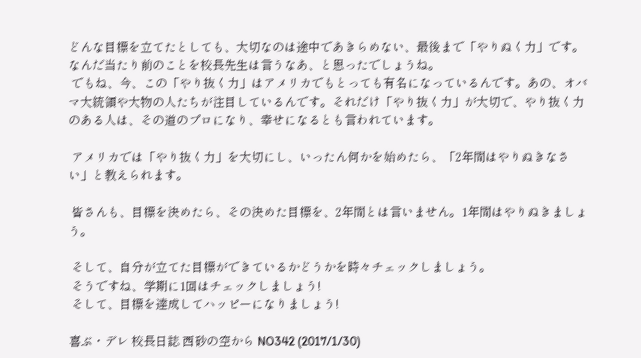どんな目標を立てたとしても、大切なのは途中であきらめない、最後まで「やりぬく力」です。なんだ当たり前のことを校長先生は言うなあ、と思ったでしょうね。
 でもね、今、この「やり抜く力」はアメリカでもとっても有名になっているんです。あの、オバマ大統領や大物の人たちが注目しているんです。それだけ「やり抜く力」が大切で、やり抜く力のある人は、その道のプロになり、幸せになるとも言われています。

 アメリカでは「やり抜く力」を大切にし、いったん何かを始めたら、「2年間はやりぬきなさい」と教えられます。

 皆さんも、目標を決めたら、その決めた目標を、2年間とは言いません。1年間はやりぬきましょう。

 そして、自分が立てた目標ができているかどうかを時々チェックしましょう。
 そうですね、学期に1回はチェックしましょう!
 そして、目標を達成してハッピーになりましょう!

喜ぶ・デレ 校長日誌 西砂の空から NO342 (2017/1/30)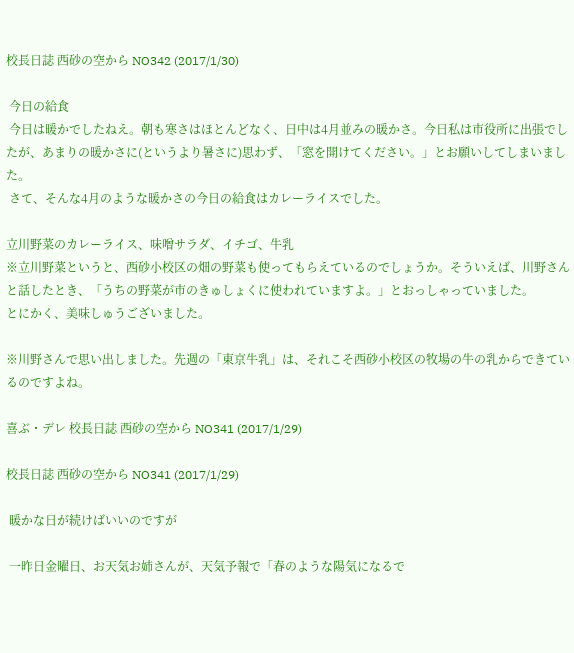校長日誌 西砂の空から NO342 (2017/1/30)

 今日の給食
 今日は暖かでしたねえ。朝も寒さはほとんどなく、日中は4月並みの暖かさ。今日私は市役所に出張でしたが、あまりの暖かさに(というより暑さに)思わず、「窓を開けてください。」とお願いしてしまいました。
 さて、そんな4月のような暖かさの今日の給食はカレーライスでした。

立川野菜のカレーライス、味噌サラダ、イチゴ、牛乳
※立川野菜というと、西砂小校区の畑の野菜も使ってもらえているのでしょうか。そういえば、川野さんと話したとき、「うちの野菜が市のきゅしょくに使われていますよ。」とおっしゃっていました。
とにかく、美味しゅうございました。

※川野さんで思い出しました。先週の「東京牛乳」は、それこそ西砂小校区の牧場の牛の乳からできているのですよね。

喜ぶ・デレ 校長日誌 西砂の空から NO341 (2017/1/29)

校長日誌 西砂の空から NO341 (2017/1/29)

 暖かな日が続けばいいのですが

 一昨日金曜日、お天気お姉さんが、天気予報で「春のような陽気になるで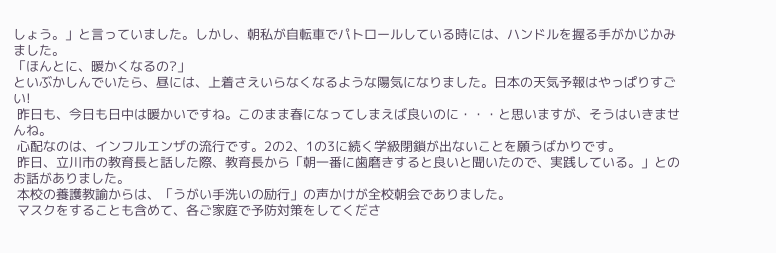しょう。」と言っていました。しかし、朝私が自転車でパトロールしている時には、ハンドルを握る手がかじかみました。
「ほんとに、暖かくなるの?」
といぶかしんでいたら、昼には、上着さえいらなくなるような陽気になりました。日本の天気予報はやっぱりすごい!
 昨日も、今日も日中は暖かいですね。このまま春になってしまえば良いのに・・・と思いますが、そうはいきませんね。
 心配なのは、インフルエンザの流行です。2の2、1の3に続く学級閉鎖が出ないことを願うばかりです。
 昨日、立川市の教育長と話した際、教育長から「朝一番に歯磨きすると良いと聞いたので、実践している。」とのお話がありました。
 本校の養護教諭からは、「うがい手洗いの励行」の声かけが全校朝会でありました。
 マスクをすることも含めて、各ご家庭で予防対策をしてくださ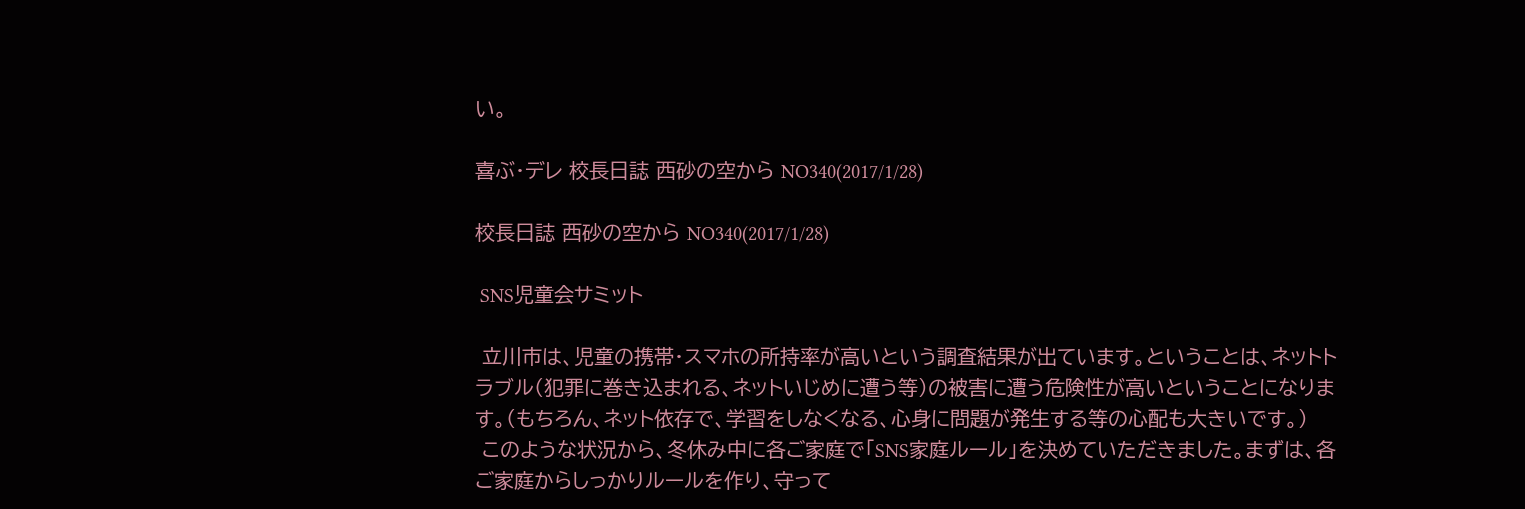い。

喜ぶ・デレ 校長日誌 西砂の空から NO340(2017/1/28)

校長日誌 西砂の空から NO340(2017/1/28)

 SNS児童会サミット

 立川市は、児童の携帯・スマホの所持率が高いという調査結果が出ています。ということは、ネットトラブル(犯罪に巻き込まれる、ネットいじめに遭う等)の被害に遭う危険性が高いということになります。(もちろん、ネット依存で、学習をしなくなる、心身に問題が発生する等の心配も大きいです。)
 このような状況から、冬休み中に各ご家庭で「SNS家庭ルール」を決めていただきました。まずは、各ご家庭からしっかりルールを作り、守って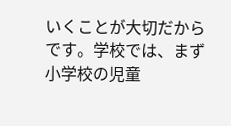いくことが大切だからです。学校では、まず小学校の児童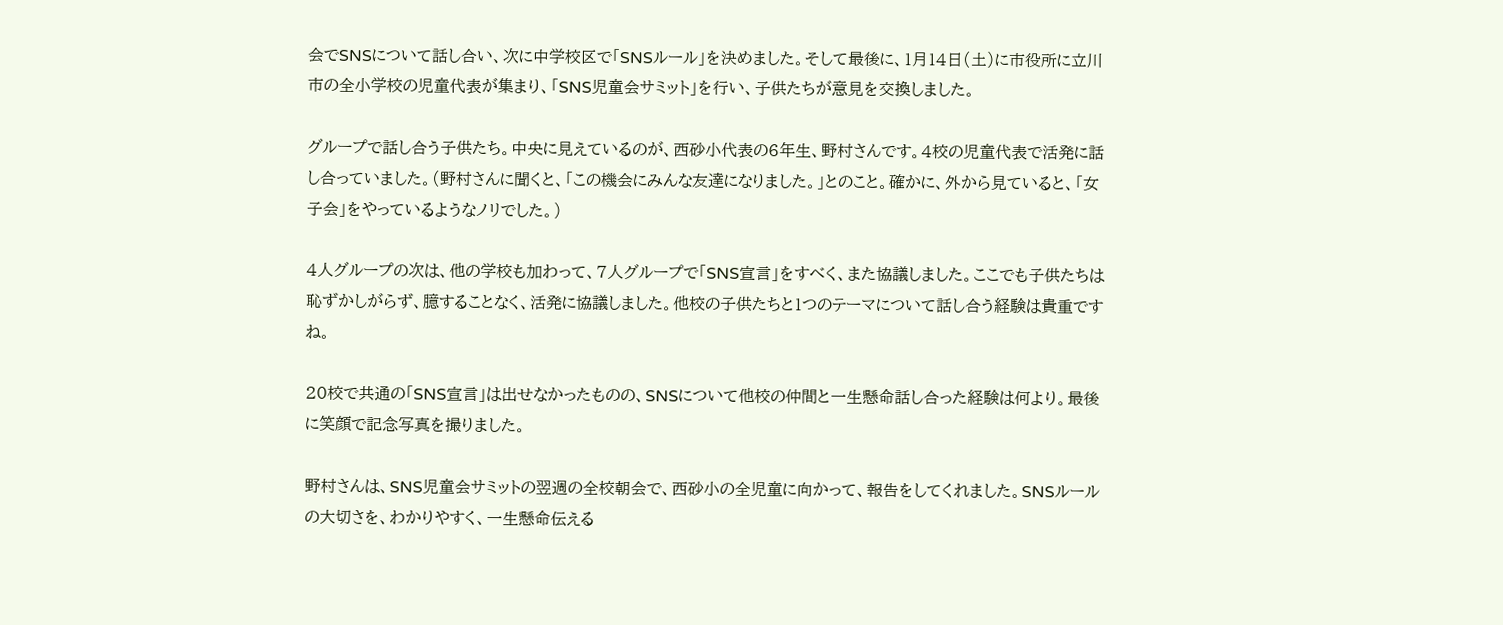会でSNSについて話し合い、次に中学校区で「SNSルール」を決めました。そして最後に、1月14日(土)に市役所に立川市の全小学校の児童代表が集まり、「SNS児童会サミット」を行い、子供たちが意見を交換しました。

グループで話し合う子供たち。中央に見えているのが、西砂小代表の6年生、野村さんです。4校の児童代表で活発に話し合っていました。(野村さんに聞くと、「この機会にみんな友達になりました。」とのこと。確かに、外から見ていると、「女子会」をやっているようなノリでした。)

4人グループの次は、他の学校も加わって、7人グループで「SNS宣言」をすべく、また協議しました。ここでも子供たちは恥ずかしがらず、臆することなく、活発に協議しました。他校の子供たちと1つのテーマについて話し合う経験は貴重ですね。

20校で共通の「SNS宣言」は出せなかったものの、SNSについて他校の仲間と一生懸命話し合った経験は何より。最後に笑顔で記念写真を撮りました。

野村さんは、SNS児童会サミットの翌週の全校朝会で、西砂小の全児童に向かって、報告をしてくれました。SNSルールの大切さを、わかりやすく、一生懸命伝える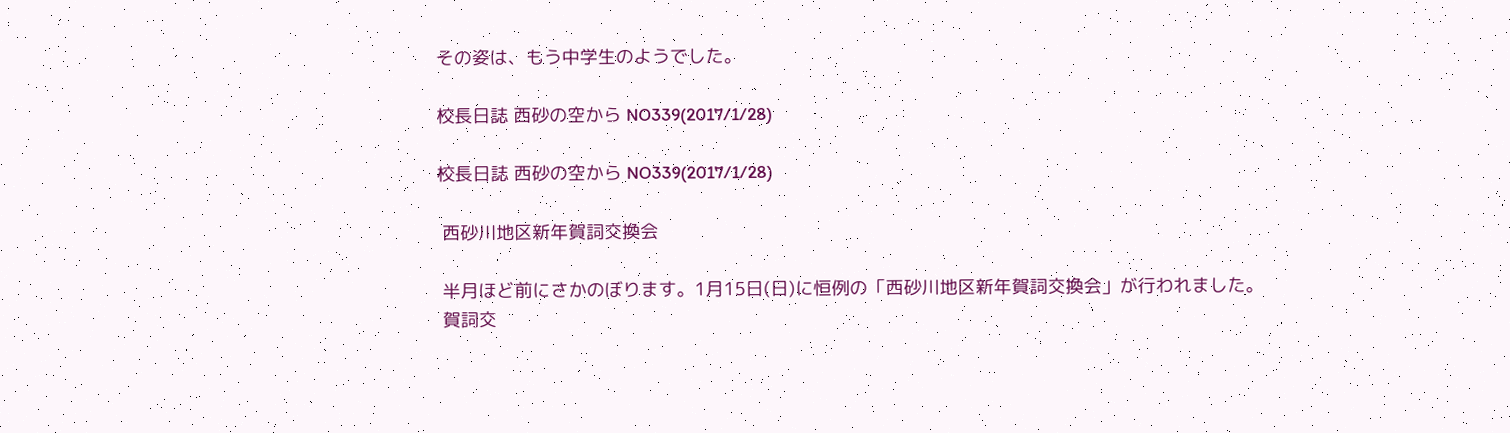その姿は、もう中学生のようでした。

校長日誌 西砂の空から NO339(2017/1/28)

校長日誌 西砂の空から NO339(2017/1/28)

 西砂川地区新年賀詞交換会

 半月ほど前にさかのぼります。1月15日(日)に恒例の「西砂川地区新年賀詞交換会」が行われました。
 賀詞交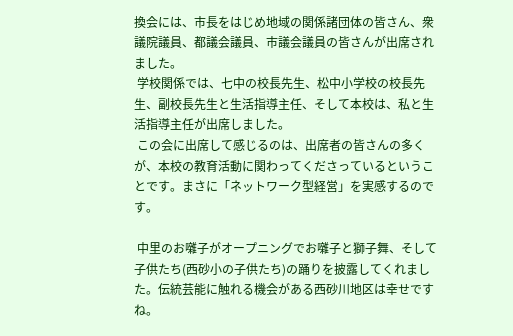換会には、市長をはじめ地域の関係諸団体の皆さん、衆議院議員、都議会議員、市議会議員の皆さんが出席されました。
 学校関係では、七中の校長先生、松中小学校の校長先生、副校長先生と生活指導主任、そして本校は、私と生活指導主任が出席しました。
 この会に出席して感じるのは、出席者の皆さんの多くが、本校の教育活動に関わってくださっているということです。まさに「ネットワーク型経営」を実感するのです。

 中里のお囃子がオープニングでお囃子と獅子舞、そして子供たち(西砂小の子供たち)の踊りを披露してくれました。伝統芸能に触れる機会がある西砂川地区は幸せですね。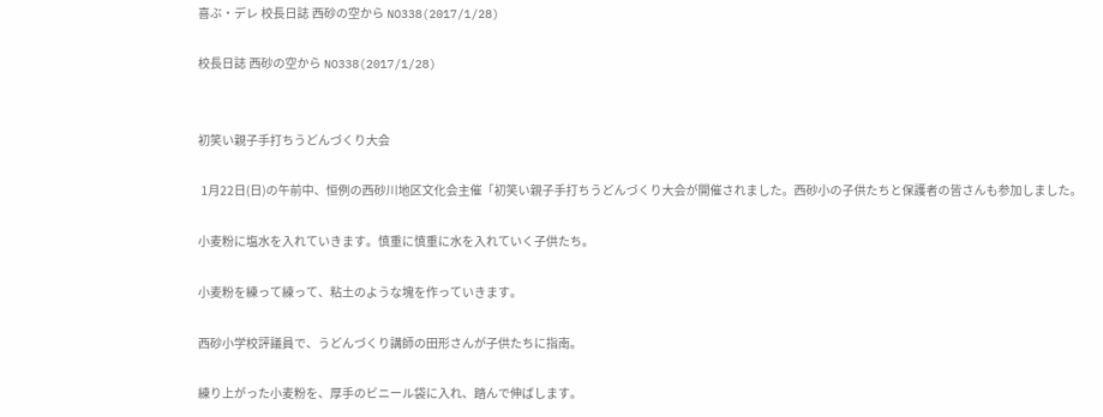喜ぶ・デレ 校長日誌 西砂の空から NO338(2017/1/28)

校長日誌 西砂の空から NO338(2017/1/28)


初笑い親子手打ちうどんづくり大会

 1月22日(日)の午前中、恒例の西砂川地区文化会主催「初笑い親子手打ちうどんづくり大会が開催されました。西砂小の子供たちと保護者の皆さんも参加しました。

小麦粉に塩水を入れていきます。慎重に慎重に水を入れていく子供たち。

小麦粉を練って練って、粘土のような塊を作っていきます。

西砂小学校評議員で、うどんづくり講師の田形さんが子供たちに指南。

練り上がった小麦粉を、厚手のビニール袋に入れ、踏んで伸ばします。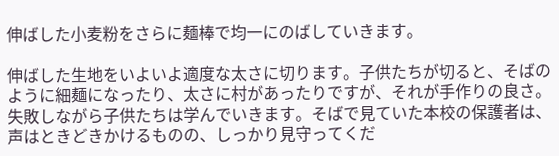伸ばした小麦粉をさらに麺棒で均一にのばしていきます。

伸ばした生地をいよいよ適度な太さに切ります。子供たちが切ると、そばのように細麺になったり、太さに村があったりですが、それが手作りの良さ。失敗しながら子供たちは学んでいきます。そばで見ていた本校の保護者は、声はときどきかけるものの、しっかり見守ってくだ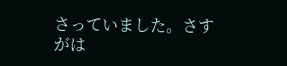さっていました。さすがは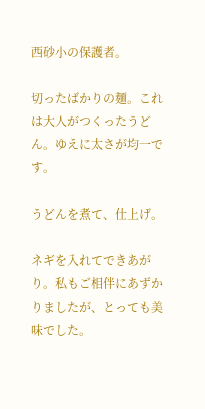西砂小の保護者。

切ったばかりの麺。これは大人がつくったうどん。ゆえに太さが均一です。

うどんを煮て、仕上げ。

ネギを入れてできあがり。私もご相伴にあずかりましたが、とっても美味でした。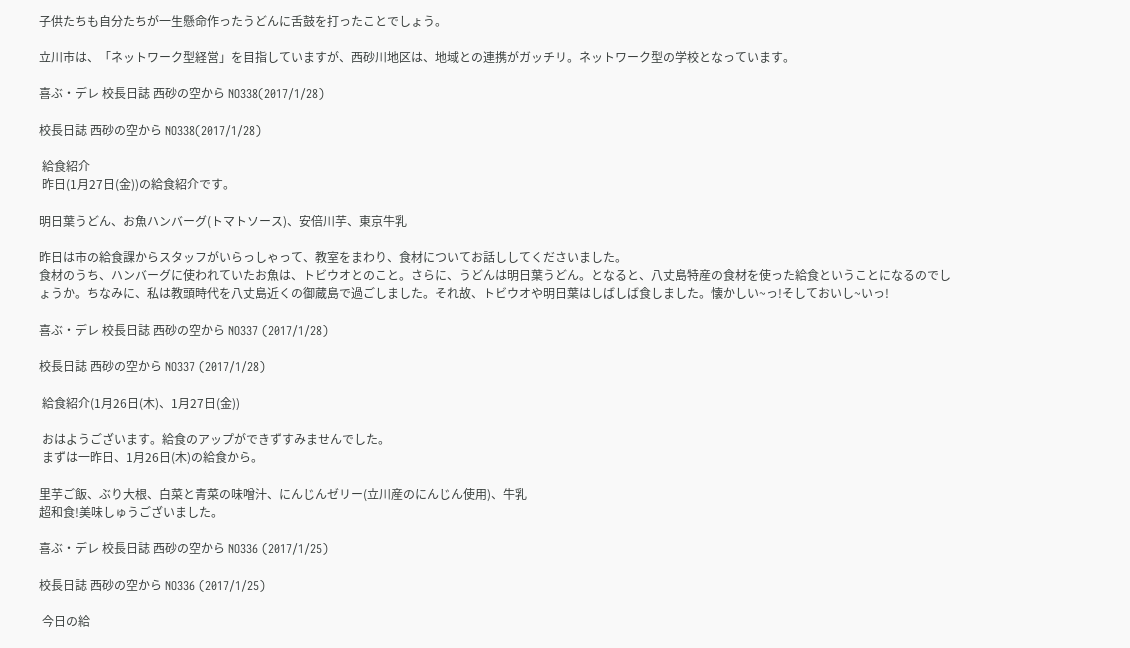子供たちも自分たちが一生懸命作ったうどんに舌鼓を打ったことでしょう。

立川市は、「ネットワーク型経営」を目指していますが、西砂川地区は、地域との連携がガッチリ。ネットワーク型の学校となっています。

喜ぶ・デレ 校長日誌 西砂の空から NO338(2017/1/28)

校長日誌 西砂の空から NO338(2017/1/28)

 給食紹介
 昨日(1月27日(金))の給食紹介です。

明日葉うどん、お魚ハンバーグ(トマトソース)、安倍川芋、東京牛乳

昨日は市の給食課からスタッフがいらっしゃって、教室をまわり、食材についてお話ししてくださいました。
食材のうち、ハンバーグに使われていたお魚は、トビウオとのこと。さらに、うどんは明日葉うどん。となると、八丈島特産の食材を使った給食ということになるのでしょうか。ちなみに、私は教頭時代を八丈島近くの御蔵島で過ごしました。それ故、トビウオや明日葉はしばしば食しました。懐かしい~っ!そしておいし~いっ!

喜ぶ・デレ 校長日誌 西砂の空から NO337 (2017/1/28)

校長日誌 西砂の空から NO337 (2017/1/28)

 給食紹介(1月26日(木)、1月27日(金))

 おはようございます。給食のアップができずすみませんでした。
 まずは一昨日、1月26日(木)の給食から。

里芋ご飯、ぶり大根、白菜と青菜の味噌汁、にんじんゼリー(立川産のにんじん使用)、牛乳
超和食!美味しゅうございました。

喜ぶ・デレ 校長日誌 西砂の空から NO336 (2017/1/25)

校長日誌 西砂の空から NO336 (2017/1/25)

 今日の給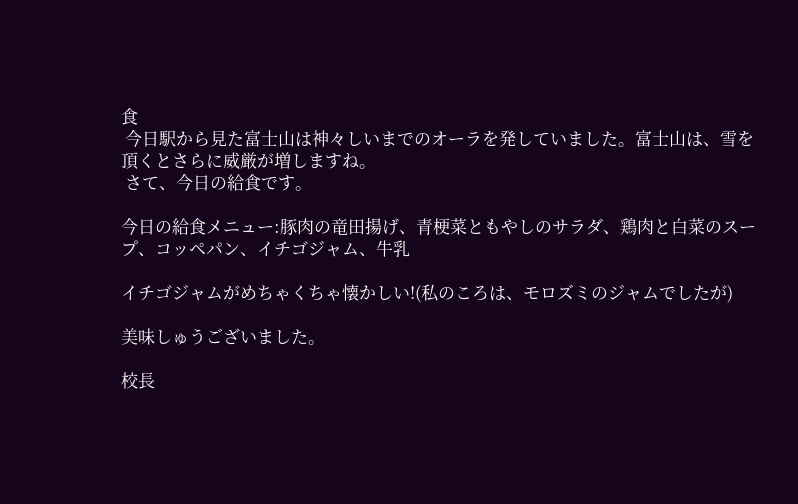食
 今日駅から見た富士山は神々しいまでのオーラを発していました。富士山は、雪を頂くとさらに威厳が増しますね。
 さて、今日の給食です。

今日の給食メニュー:豚肉の竜田揚げ、青梗菜ともやしのサラダ、鶏肉と白菜のスープ、コッペパン、イチゴジャム、牛乳

イチゴジャムがめちゃくちゃ懐かしい!(私のころは、モロズミのジャムでしたが)

美味しゅうございました。

校長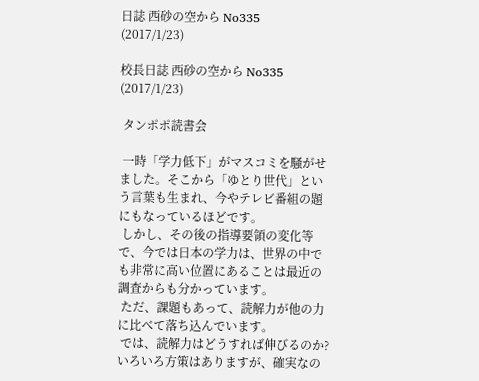日誌 西砂の空から No335 (2017/1/23)

校長日誌 西砂の空から No335 (2017/1/23)

 タンポポ読書会

 一時「学力低下」がマスコミを騒がせました。そこから「ゆとり世代」という言葉も生まれ、今やテレビ番組の題にもなっているほどです。
 しかし、その後の指導要領の変化等で、今では日本の学力は、世界の中でも非常に高い位置にあることは最近の調査からも分かっています。
 ただ、課題もあって、読解力が他の力に比べて落ち込んでいます。
 では、読解力はどうすれば伸びるのか?いろいろ方策はありますが、確実なの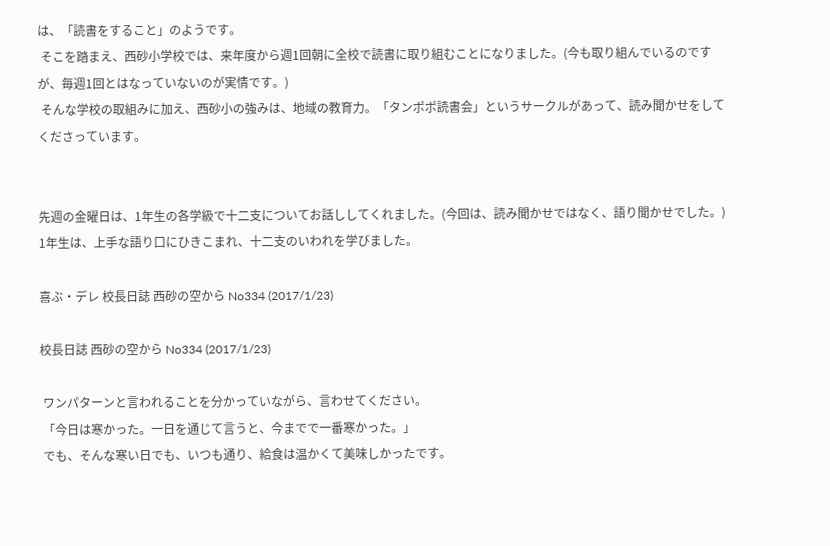は、「読書をすること」のようです。
 そこを踏まえ、西砂小学校では、来年度から週1回朝に全校で読書に取り組むことになりました。(今も取り組んでいるのですが、毎週1回とはなっていないのが実情です。)
 そんな学校の取組みに加え、西砂小の強みは、地域の教育力。「タンポポ読書会」というサークルがあって、読み聞かせをしてくださっています。


先週の金曜日は、1年生の各学級で十二支についてお話ししてくれました。(今回は、読み聞かせではなく、語り聞かせでした。)
1年生は、上手な語り口にひきこまれ、十二支のいわれを学びました。

喜ぶ・デレ 校長日誌 西砂の空から No334 (2017/1/23)

校長日誌 西砂の空から No334 (2017/1/23)

 ワンパターンと言われることを分かっていながら、言わせてください。
 「今日は寒かった。一日を通じて言うと、今までで一番寒かった。」
 でも、そんな寒い日でも、いつも通り、給食は温かくて美味しかったです。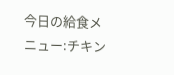今日の給食メニュー:チキン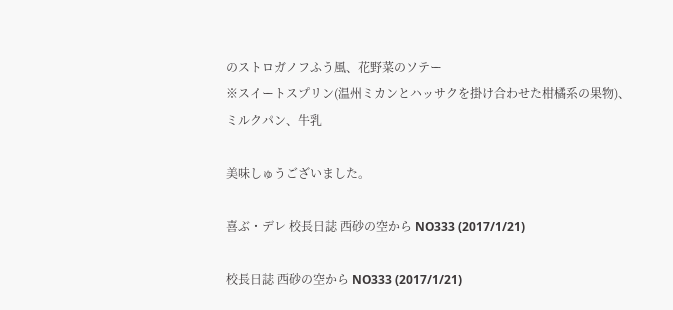のストロガノフふう風、花野菜のソテー
※スイートスプリン(温州ミカンとハッサクを掛け合わせた柑橘系の果物)、ミルクパン、牛乳

美味しゅうございました。

喜ぶ・デレ 校長日誌 西砂の空から NO333 (2017/1/21)

校長日誌 西砂の空から NO333 (2017/1/21)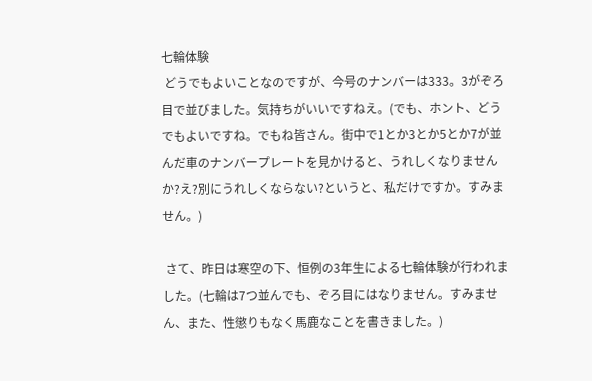七輪体験
 どうでもよいことなのですが、今号のナンバーは333。3がぞろ目で並びました。気持ちがいいですねえ。(でも、ホント、どうでもよいですね。でもね皆さん。街中で1とか3とか5とか7が並んだ車のナンバープレートを見かけると、うれしくなりませんか?え?別にうれしくならない?というと、私だけですか。すみません。)

 さて、昨日は寒空の下、恒例の3年生による七輪体験が行われました。(七輪は7つ並んでも、ぞろ目にはなりません。すみません、また、性懲りもなく馬鹿なことを書きました。)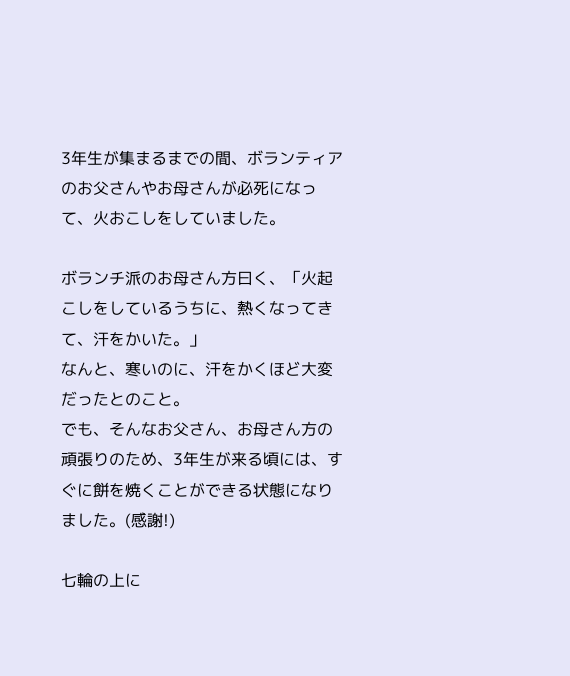3年生が集まるまでの間、ボランティアのお父さんやお母さんが必死になって、火おこしをしていました。

ボランチ派のお母さん方曰く、「火起こしをしているうちに、熱くなってきて、汗をかいた。」
なんと、寒いのに、汗をかくほど大変だったとのこと。
でも、そんなお父さん、お母さん方の頑張りのため、3年生が来る頃には、すぐに餅を焼くことができる状態になりました。(感謝!)

七輪の上に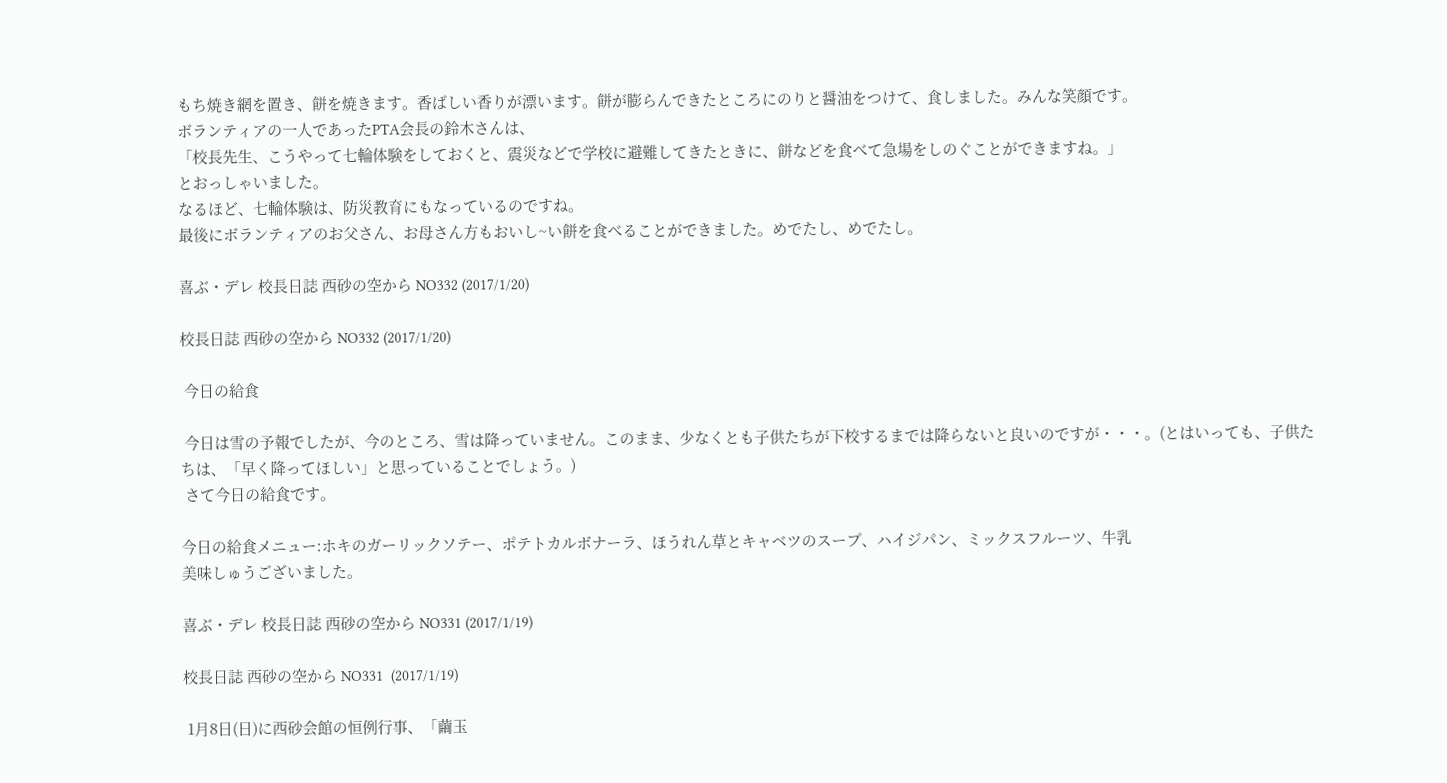もち焼き網を置き、餅を焼きます。香ばしい香りが漂います。餅が膨らんできたところにのりと醤油をつけて、食しました。みんな笑顔です。
ボランティアの一人であったPTA会長の鈴木さんは、
「校長先生、こうやって七輪体験をしておくと、震災などで学校に避難してきたときに、餅などを食べて急場をしのぐことができますね。」
とおっしゃいました。
なるほど、七輪体験は、防災教育にもなっているのですね。
最後にボランティアのお父さん、お母さん方もおいし~い餅を食べることができました。めでたし、めでたし。

喜ぶ・デレ 校長日誌 西砂の空から NO332 (2017/1/20)

校長日誌 西砂の空から NO332 (2017/1/20)

 今日の給食

 今日は雪の予報でしたが、今のところ、雪は降っていません。このまま、少なくとも子供たちが下校するまでは降らないと良いのですが・・・。(とはいっても、子供たちは、「早く降ってほしい」と思っていることでしょう。)
 さて今日の給食です。

今日の給食メニュー:ホキのガーリックソテー、ポテトカルボナーラ、ほうれん草とキャベツのスープ、ハイジパン、ミックスフルーツ、牛乳
美味しゅうございました。

喜ぶ・デレ 校長日誌 西砂の空から NO331 (2017/1/19)

校長日誌 西砂の空から NO331  (2017/1/19)

 1月8日(日)に西砂会館の恒例行事、「繭玉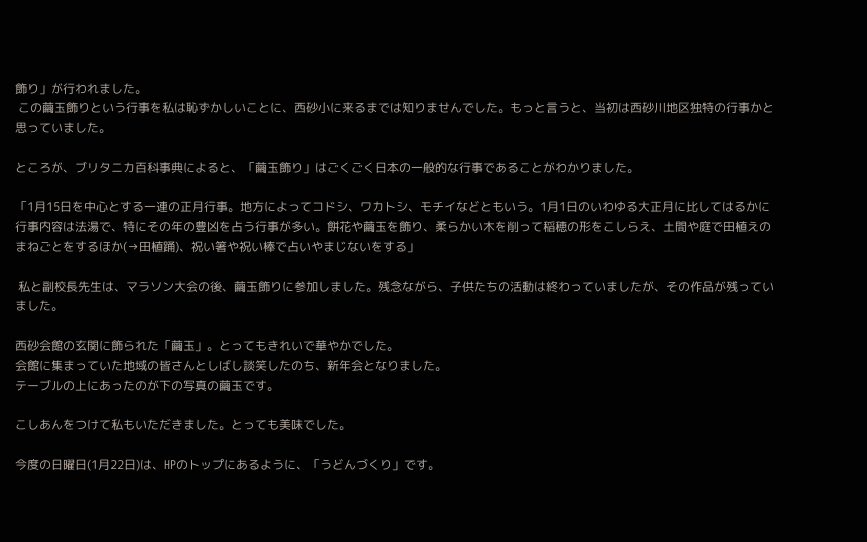飾り」が行われました。
 この繭玉飾りという行事を私は恥ずかしいことに、西砂小に来るまでは知りませんでした。もっと言うと、当初は西砂川地区独特の行事かと思っていました。

ところが、ブリタニカ百科事典によると、「繭玉飾り」はごくごく日本の一般的な行事であることがわかりました。

「1月15日を中心とする一連の正月行事。地方によってコドシ、ワカトシ、モチイなどともいう。1月1日のいわゆる大正月に比してはるかに行事内容は法湯で、特にその年の豊凶を占う行事が多い。餅花や繭玉を飾り、柔らかい木を削って稲穂の形をこしらえ、土間や庭で田植えのまねごとをするほか(→田植踊)、祝い箸や祝い棒で占いやまじないをする」

 私と副校長先生は、マラソン大会の後、繭玉飾りに参加しました。残念ながら、子供たちの活動は終わっていましたが、その作品が残っていました。

西砂会館の玄関に飾られた「繭玉」。とってもきれいで華やかでした。
会館に集まっていた地域の皆さんとしばし談笑したのち、新年会となりました。
テーブルの上にあったのが下の写真の繭玉です。

こしあんをつけて私もいただきました。とっても美味でした。

今度の日曜日(1月22日)は、HPのトップにあるように、「うどんづくり」です。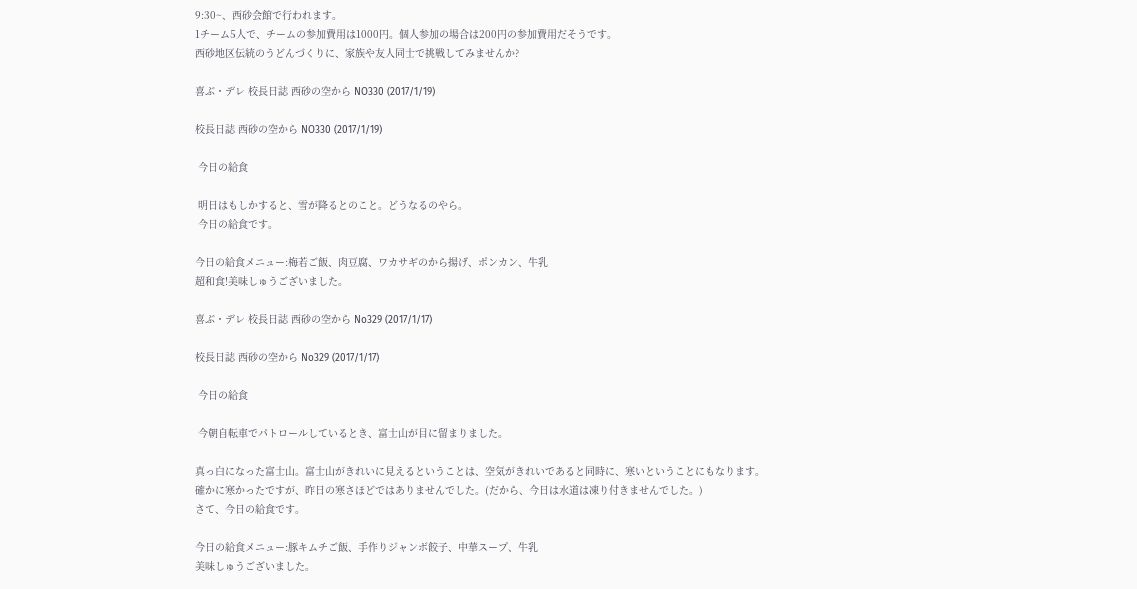9:30~、西砂会館で行われます。
1チーム5人で、チームの参加費用は1000円。個人参加の場合は200円の参加費用だそうです。
西砂地区伝統のうどんづくりに、家族や友人同士で挑戦してみませんか?

喜ぶ・デレ 校長日誌 西砂の空から NO330 (2017/1/19)

校長日誌 西砂の空から NO330 (2017/1/19)

 今日の給食

 明日はもしかすると、雪が降るとのこと。どうなるのやら。
 今日の給食です。

今日の給食メニュー:梅若ご飯、肉豆腐、ワカサギのから揚げ、ポンカン、牛乳
超和食!美味しゅうございました。

喜ぶ・デレ 校長日誌 西砂の空から No329 (2017/1/17)

校長日誌 西砂の空から No329 (2017/1/17)

 今日の給食

 今朝自転車でパトロールしているとき、富士山が目に留まりました。

真っ白になった富士山。富士山がきれいに見えるということは、空気がきれいであると同時に、寒いということにもなります。
確かに寒かったですが、昨日の寒さほどではありませんでした。(だから、今日は水道は凍り付きませんでした。)
さて、今日の給食です。

今日の給食メニュー:豚キムチご飯、手作りジャンボ餃子、中華スープ、牛乳
美味しゅうございました。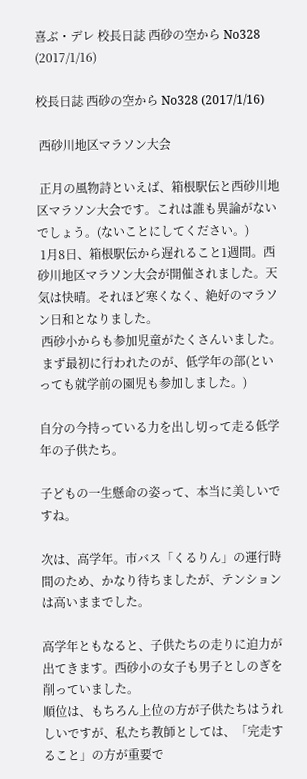喜ぶ・デレ 校長日誌 西砂の空から No328 (2017/1/16)

校長日誌 西砂の空から No328 (2017/1/16)

 西砂川地区マラソン大会

 正月の風物詩といえば、箱根駅伝と西砂川地区マラソン大会です。これは誰も異論がないでしょう。(ないことにしてください。)
 1月8日、箱根駅伝から遅れること1週間。西砂川地区マラソン大会が開催されました。天気は快晴。それほど寒くなく、絶好のマラソン日和となりました。
 西砂小からも参加児童がたくさんいました。
 まず最初に行われたのが、低学年の部(といっても就学前の園児も参加しました。)

自分の今持っている力を出し切って走る低学年の子供たち。

子どもの一生懸命の姿って、本当に美しいですね。

次は、高学年。市バス「くるりん」の運行時間のため、かなり待ちましたが、テンションは高いままでした。

高学年ともなると、子供たちの走りに迫力が出てきます。西砂小の女子も男子としのぎを削っていました。
順位は、もちろん上位の方が子供たちはうれしいですが、私たち教師としては、「完走すること」の方が重要で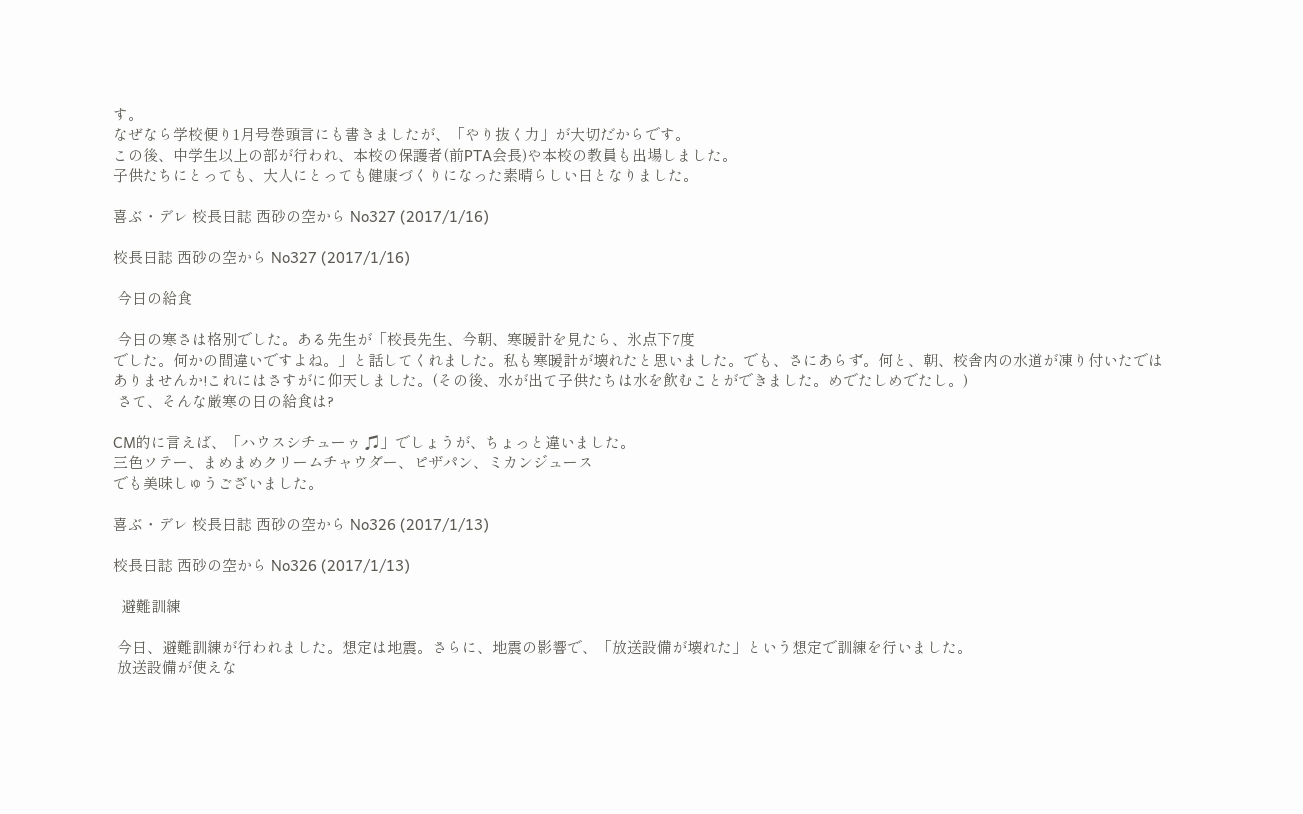す。
なぜなら学校便り1月号巻頭言にも書きましたが、「やり抜く力」が大切だからです。
この後、中学生以上の部が行われ、本校の保護者(前PTA会長)や本校の教員も出場しました。
子供たちにとっても、大人にとっても健康づくりになった素晴らしい日となりました。

喜ぶ・デレ 校長日誌 西砂の空から No327 (2017/1/16)

校長日誌 西砂の空から No327 (2017/1/16)

 今日の給食

 今日の寒さは格別でした。ある先生が「校長先生、今朝、寒暖計を見たら、氷点下7度
でした。何かの間違いですよね。」と話してくれました。私も寒暖計が壊れたと思いました。でも、さにあらず。何と、朝、校舎内の水道が凍り付いたではありませんか!これにはさすがに仰天しました。(その後、水が出て子供たちは水を飲むことができました。めでたしめでたし。)
 さて、そんな厳寒の日の給食は?

CM的に言えば、「ハウスシチューゥ ♫」でしょうが、ちょっと違いました。
三色ソテー、まめまめクリームチャウダー、ピザパン、ミカンジュース
でも美味しゅうございました。

喜ぶ・デレ 校長日誌 西砂の空から No326 (2017/1/13)

校長日誌 西砂の空から No326 (2017/1/13)

  避難訓練

 今日、避難訓練が行われました。想定は地震。さらに、地震の影響で、「放送設備が壊れた」という想定で訓練を行いました。
 放送設備が使えな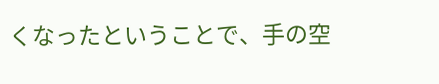くなったということで、手の空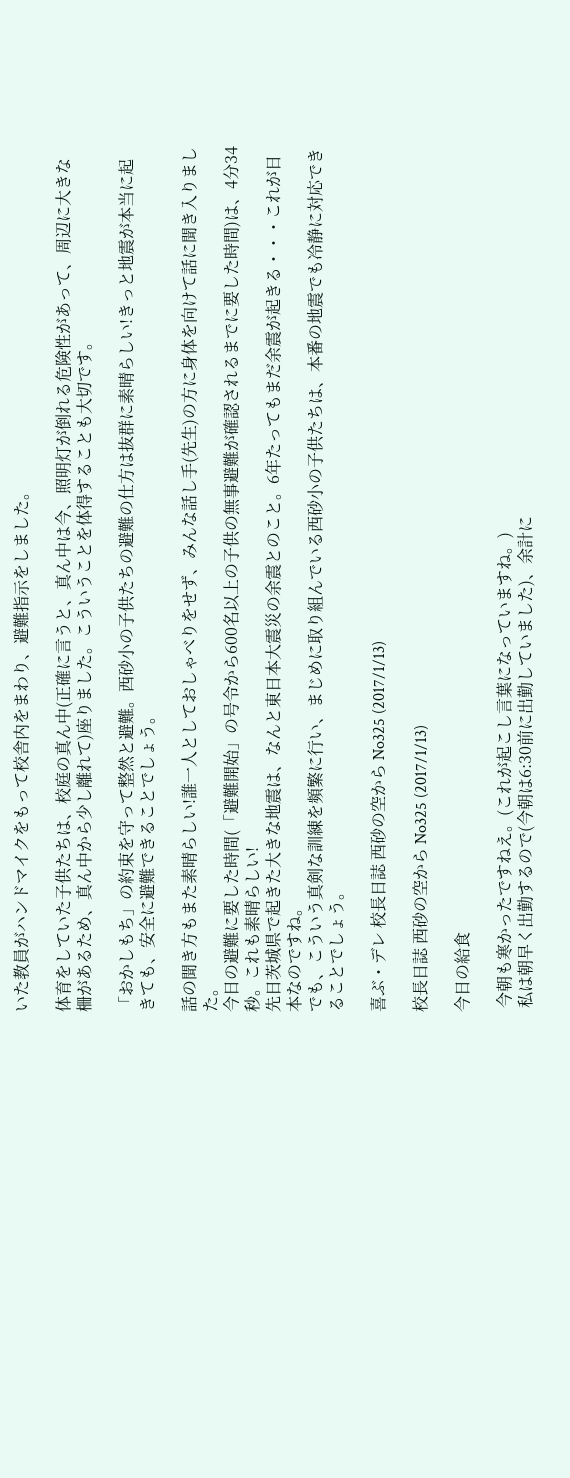いた教員がハンドマイクをもって校舎内をまわり、避難指示をしました。

体育をしていた子供たちは、校庭の真ん中(正確に言うと、真ん中は今、照明灯が倒れる危険性があって、周辺に大きな柵があるため、真ん中から少し離れて)座りました。こういうことを体得することも大切です。

「おかしもち」の約束を守って整然と避難。西砂小の子供たちの避難の仕方は抜群に素晴らしい!きっと地震が本当に起きても、安全に避難できることでしょう。

話の聞き方もまた素晴らしい!誰一人としておしゃべりをせず、みんな話し手(先生)の方に身体を向けて話に聞き入りました。
今日の避難に要した時間(「避難開始」の号令から600名以上の子供の無事避難が確認されるまでに要した時間)は、4分34秒。これも素晴らしい!
先日茨城県で起きた大きな地震は、なんと東日本大震災の余震とのこと。6年たってもまだ余震が起きる・・・これが日本なのですね。
でも、こういう真剣な訓練を頻繁に行い、まじめに取り組んでいる西砂小の子供たちは、本番の地震でも冷静に対応できることでしょう。

喜ぶ・デレ 校長日誌 西砂の空から No325 (2017/1/13)

校長日誌 西砂の空から No325 (2017/1/13)

今日の給食

 今朝も寒かったですねえ。(これが起こし言葉になっていますね。)
 私は朝早く出勤するので(今朝は6:30前に出勤していました)、余計に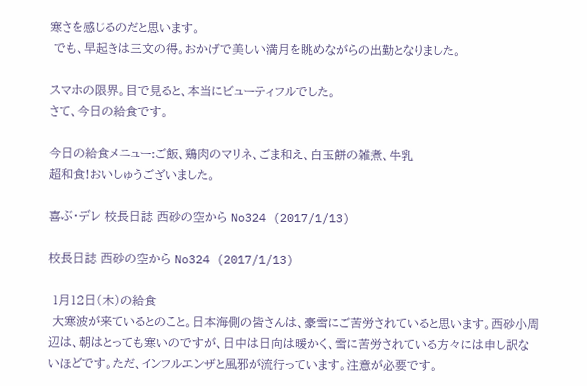寒さを感じるのだと思います。
 でも、早起きは三文の得。おかげで美しい満月を眺めながらの出勤となりました。

スマホの限界。目で見ると、本当にビューティフルでした。
さて、今日の給食です。

今日の給食メニュー:ご飯、鶏肉のマリネ、ごま和え、白玉餅の雑煮、牛乳
超和食!おいしゅうございました。

喜ぶ・デレ 校長日誌 西砂の空から No324 (2017/1/13)

校長日誌 西砂の空から No324 (2017/1/13)

 1月12日(木)の給食
 大寒波が来ているとのこと。日本海側の皆さんは、豪雪にご苦労されていると思います。西砂小周辺は、朝はとっても寒いのですが、日中は日向は暖かく、雪に苦労されている方々には申し訳ないほどです。ただ、インフルエンザと風邪が流行っています。注意が必要です。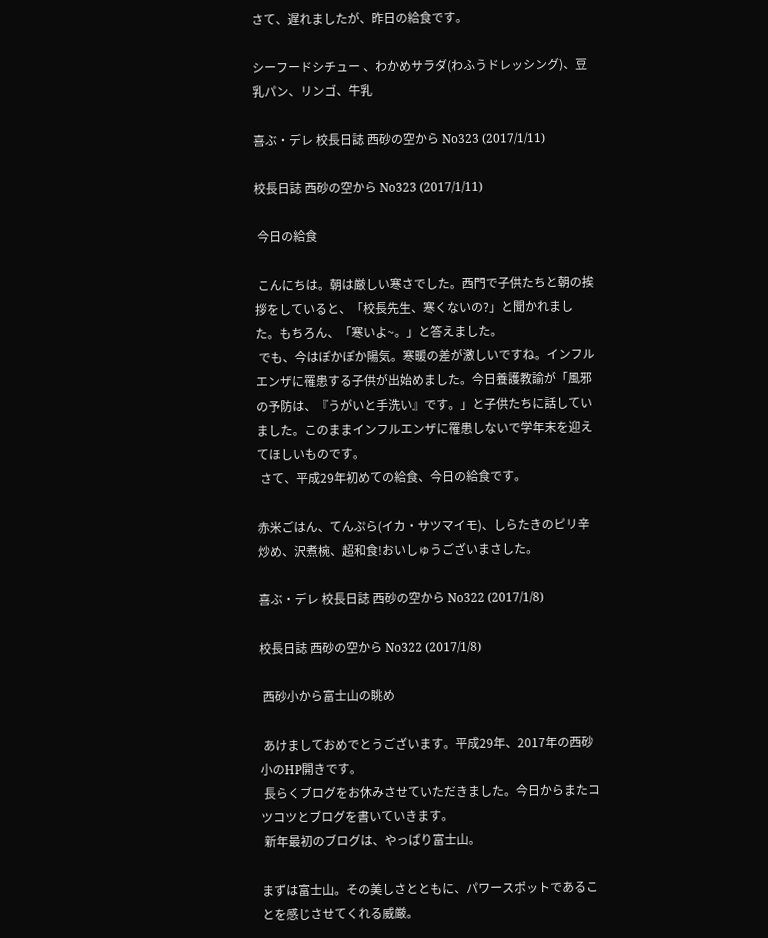さて、遅れましたが、昨日の給食です。

シーフードシチュー 、わかめサラダ(わふうドレッシング)、豆乳パン、リンゴ、牛乳

喜ぶ・デレ 校長日誌 西砂の空から No323 (2017/1/11)

校長日誌 西砂の空から No323 (2017/1/11)

 今日の給食

 こんにちは。朝は厳しい寒さでした。西門で子供たちと朝の挨拶をしていると、「校長先生、寒くないの?」と聞かれました。もちろん、「寒いよ~。」と答えました。
 でも、今はぽかぽか陽気。寒暖の差が激しいですね。インフルエンザに罹患する子供が出始めました。今日養護教諭が「風邪の予防は、『うがいと手洗い』です。」と子供たちに話していました。このままインフルエンザに罹患しないで学年末を迎えてほしいものです。
 さて、平成29年初めての給食、今日の給食です。

赤米ごはん、てんぷら(イカ・サツマイモ)、しらたきのピリ辛炒め、沢煮椀、超和食!おいしゅうございまさした。

喜ぶ・デレ 校長日誌 西砂の空から No322 (2017/1/8)

校長日誌 西砂の空から No322 (2017/1/8)

 西砂小から富士山の眺め

 あけましておめでとうございます。平成29年、2017年の西砂小のHP開きです。
 長らくブログをお休みさせていただきました。今日からまたコツコツとブログを書いていきます。
 新年最初のブログは、やっぱり富士山。

まずは富士山。その美しさとともに、パワースポットであることを感じさせてくれる威厳。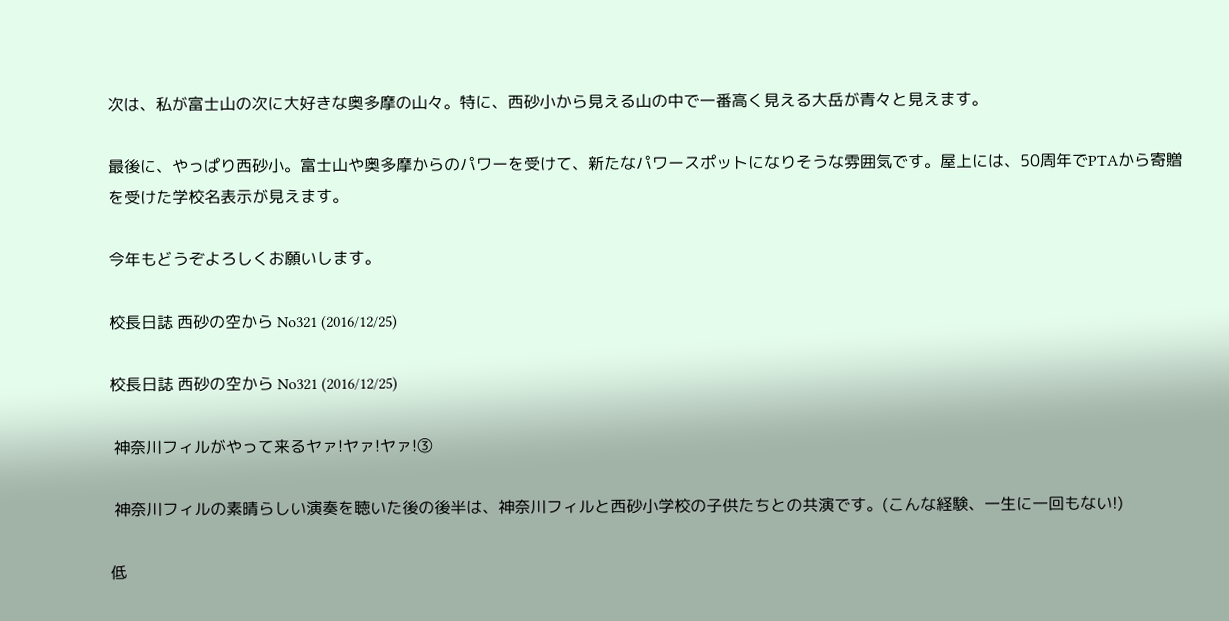次は、私が富士山の次に大好きな奥多摩の山々。特に、西砂小から見える山の中で一番高く見える大岳が青々と見えます。

最後に、やっぱり西砂小。富士山や奥多摩からのパワーを受けて、新たなパワースポットになりそうな雰囲気です。屋上には、50周年でPTAから寄贈を受けた学校名表示が見えます。

今年もどうぞよろしくお願いします。

校長日誌 西砂の空から No321 (2016/12/25)

校長日誌 西砂の空から No321 (2016/12/25)

 神奈川フィルがやって来るヤァ!ヤァ!ヤァ!③

 神奈川フィルの素晴らしい演奏を聴いた後の後半は、神奈川フィルと西砂小学校の子供たちとの共演です。(こんな経験、一生に一回もない!)

低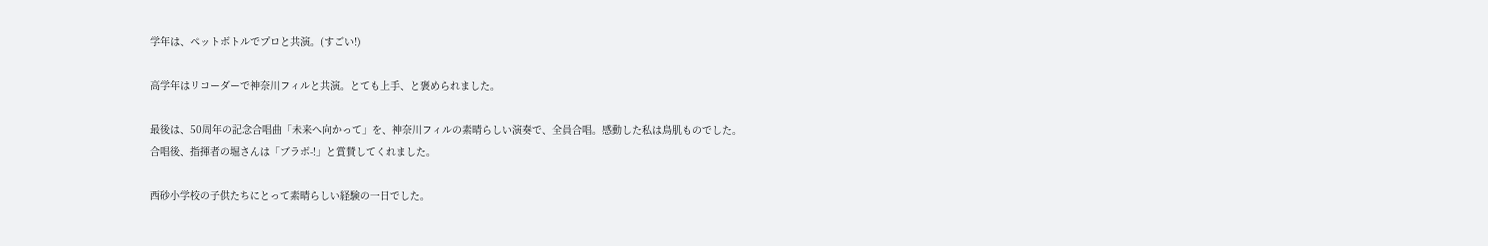学年は、ペットボトルでプロと共演。(すごい!)

高学年はリコーダーで神奈川フィルと共演。とても上手、と褒められました。

最後は、50周年の記念合唱曲「未来へ向かって」を、神奈川フィルの素晴らしい演奏で、全員合唱。感動した私は鳥肌ものでした。
合唱後、指揮者の堀さんは「ブラボ-!」と賞賛してくれました。

西砂小学校の子供たちにとって素晴らしい経験の一日でした。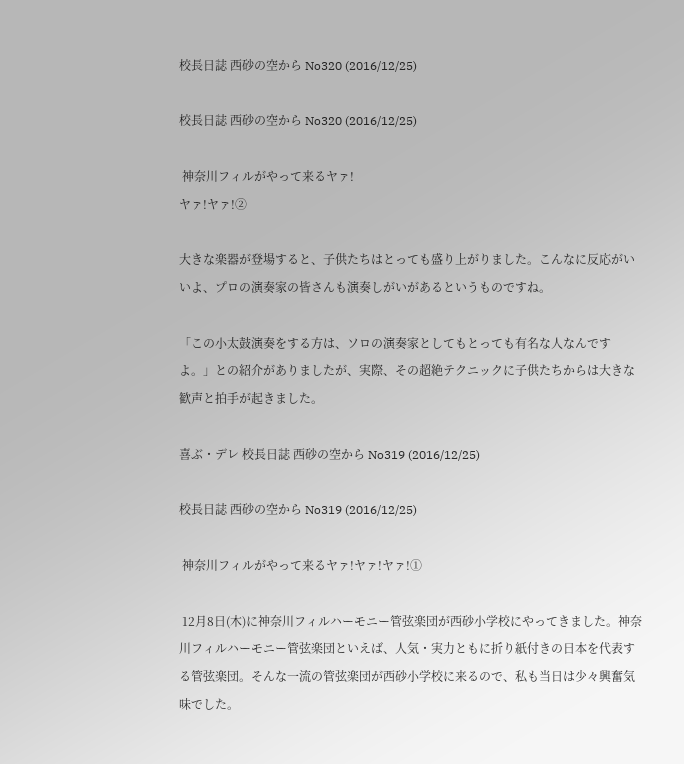校長日誌 西砂の空から No320 (2016/12/25)

校長日誌 西砂の空から No320 (2016/12/25)

 神奈川フィルがやって来るヤァ!
ヤァ!ヤァ!②

大きな楽器が登場すると、子供たちはとっても盛り上がりました。こんなに反応がいいよ、プロの演奏家の皆さんも演奏しがいがあるというものですね。

「この小太鼓演奏をする方は、ソロの演奏家としてもとっても有名な人なんですよ。」との紹介がありましたが、実際、その超絶テクニックに子供たちからは大きな歓声と拍手が起きました。

喜ぶ・デレ 校長日誌 西砂の空から No319 (2016/12/25)

校長日誌 西砂の空から No319 (2016/12/25)

 神奈川フィルがやって来るヤァ!ヤァ!ヤァ!①

 12月8日(木)に神奈川フィルハーモニー管弦楽団が西砂小学校にやってきました。神奈川フィルハーモニー管弦楽団といえば、人気・実力ともに折り紙付きの日本を代表する管弦楽団。そんな一流の管弦楽団が西砂小学校に来るので、私も当日は少々興奮気味でした。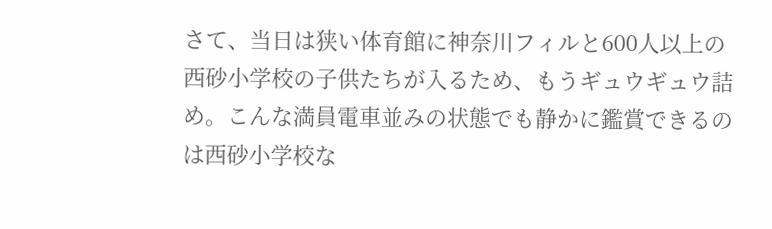さて、当日は狭い体育館に神奈川フィルと600人以上の西砂小学校の子供たちが入るため、もうギュウギュウ詰め。こんな満員電車並みの状態でも静かに鑑賞できるのは西砂小学校な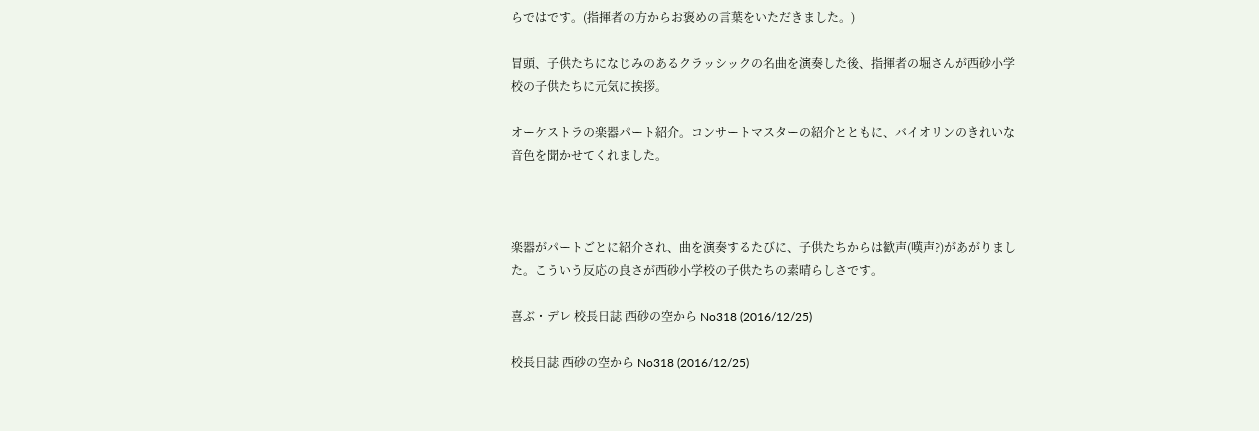らではです。(指揮者の方からお褒めの言葉をいただきました。)

冒頭、子供たちになじみのあるクラッシックの名曲を演奏した後、指揮者の堀さんが西砂小学校の子供たちに元気に挨拶。

オーケストラの楽器パート紹介。コンサートマスターの紹介とともに、バイオリンのきれいな音色を聞かせてくれました。



楽器がパートごとに紹介され、曲を演奏するたびに、子供たちからは歓声(嘆声?)があがりました。こういう反応の良さが西砂小学校の子供たちの素晴らしさです。

喜ぶ・デレ 校長日誌 西砂の空から No318 (2016/12/25)

校長日誌 西砂の空から No318 (2016/12/25)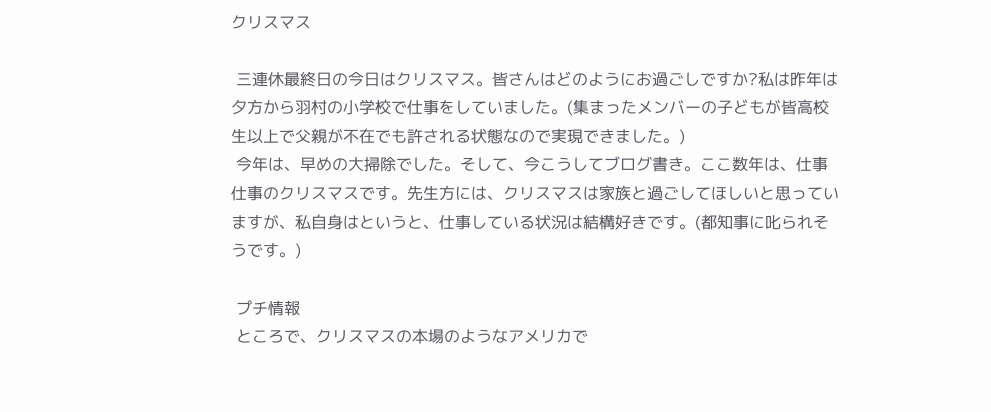クリスマス

 三連休最終日の今日はクリスマス。皆さんはどのようにお過ごしですか?私は昨年は夕方から羽村の小学校で仕事をしていました。(集まったメンバーの子どもが皆高校生以上で父親が不在でも許される状態なので実現できました。)
 今年は、早めの大掃除でした。そして、今こうしてブログ書き。ここ数年は、仕事仕事のクリスマスです。先生方には、クリスマスは家族と過ごしてほしいと思っていますが、私自身はというと、仕事している状況は結構好きです。(都知事に叱られそうです。)

 プチ情報
 ところで、クリスマスの本場のようなアメリカで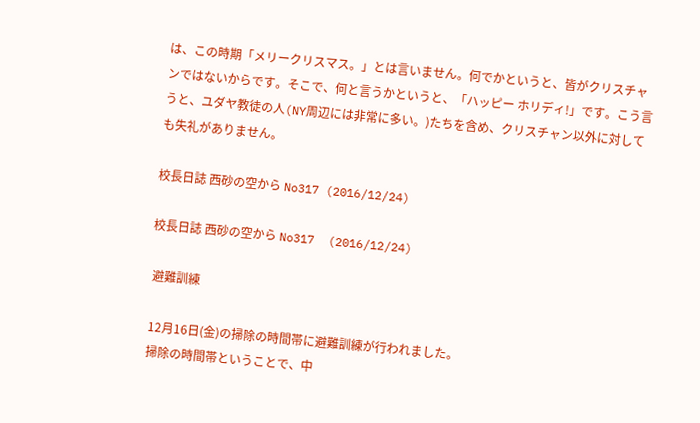は、この時期「メリークリスマス。」とは言いません。何でかというと、皆がクリスチャンではないからです。そこで、何と言うかというと、「ハッピー ホリディ!」です。こう言うと、ユダヤ教徒の人(NY周辺には非常に多い。)たちを含め、クリスチャン以外に対しても失礼がありません。

校長日誌 西砂の空から No317 (2016/12/24)

校長日誌 西砂の空から No317  (2016/12/24)

 避難訓練

 12月16日(金)の掃除の時間帯に避難訓練が行われました。
 掃除の時間帯ということで、中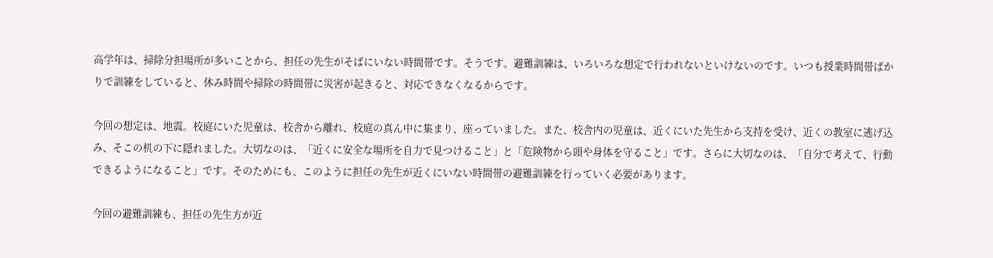高学年は、掃除分担場所が多いことから、担任の先生がそばにいない時間帯です。そうです。避難訓練は、いろいろな想定で行われないといけないのです。いつも授業時間帯ばかりで訓練をしていると、休み時間や掃除の時間帯に災害が起きると、対応できなくなるからです。

今回の想定は、地震。校庭にいた児童は、校舎から離れ、校庭の真ん中に集まり、座っていました。また、校舎内の児童は、近くにいた先生から支持を受け、近くの教室に逃げ込み、そこの机の下に隠れました。大切なのは、「近くに安全な場所を自力で見つけること」と「危険物から頭や身体を守ること」です。さらに大切なのは、「自分で考えて、行動できるようになること」です。そのためにも、このように担任の先生が近くにいない時間帯の避難訓練を行っていく必要があります。

今回の避難訓練も、担任の先生方が近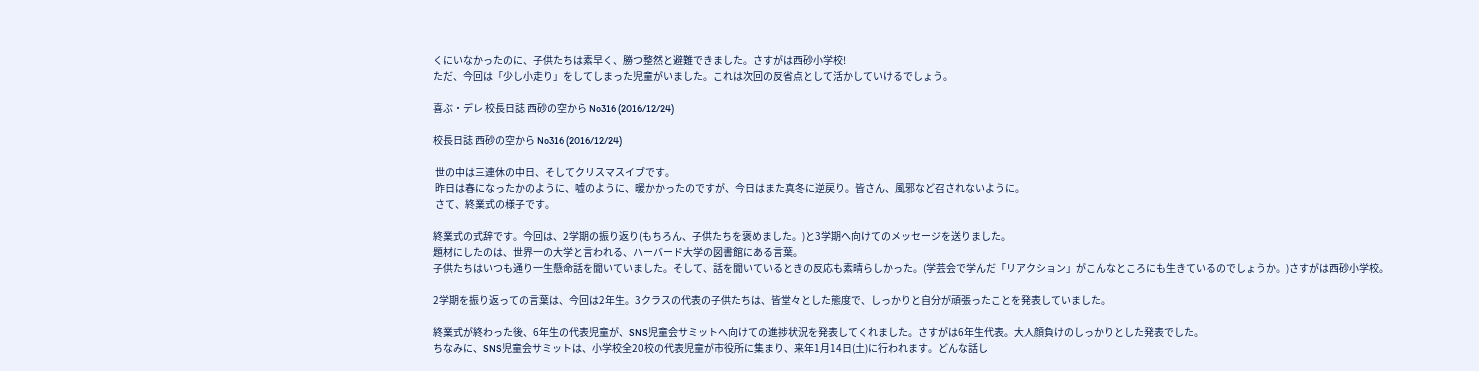くにいなかったのに、子供たちは素早く、勝つ整然と避難できました。さすがは西砂小学校!
ただ、今回は「少し小走り」をしてしまった児童がいました。これは次回の反省点として活かしていけるでしょう。

喜ぶ・デレ 校長日誌 西砂の空から No316 (2016/12/24)

校長日誌 西砂の空から No316 (2016/12/24)

 世の中は三連休の中日、そしてクリスマスイブです。
 昨日は春になったかのように、嘘のように、暖かかったのですが、今日はまた真冬に逆戻り。皆さん、風邪など召されないように。
 さて、終業式の様子です。

終業式の式辞です。今回は、2学期の振り返り(もちろん、子供たちを褒めました。)と3学期へ向けてのメッセージを送りました。
題材にしたのは、世界一の大学と言われる、ハーバード大学の図書館にある言葉。
子供たちはいつも通り一生懸命話を聞いていました。そして、話を聞いているときの反応も素晴らしかった。(学芸会で学んだ「リアクション」がこんなところにも生きているのでしょうか。)さすがは西砂小学校。

2学期を振り返っての言葉は、今回は2年生。3クラスの代表の子供たちは、皆堂々とした態度で、しっかりと自分が頑張ったことを発表していました。

終業式が終わった後、6年生の代表児童が、SNS児童会サミットへ向けての進捗状況を発表してくれました。さすがは6年生代表。大人顔負けのしっかりとした発表でした。
ちなみに、SNS児童会サミットは、小学校全20校の代表児童が市役所に集まり、来年1月14日(土)に行われます。どんな話し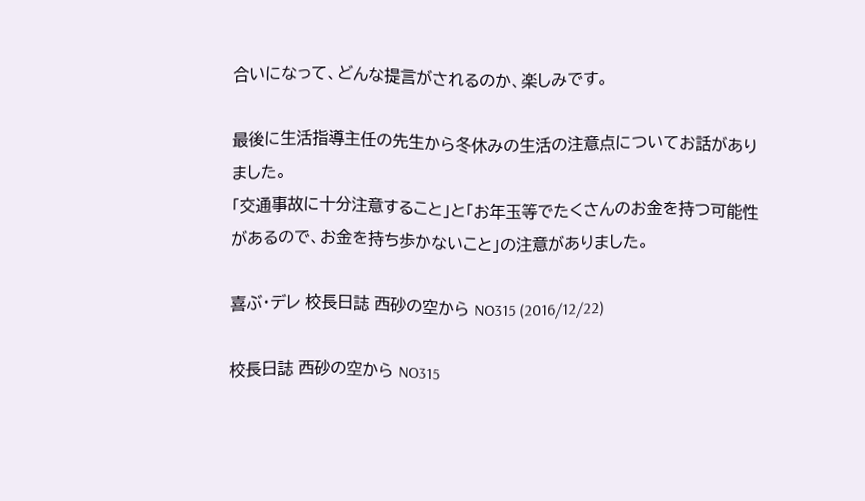合いになって、どんな提言がされるのか、楽しみです。

最後に生活指導主任の先生から冬休みの生活の注意点についてお話がありました。
「交通事故に十分注意すること」と「お年玉等でたくさんのお金を持つ可能性があるので、お金を持ち歩かないこと」の注意がありました。

喜ぶ・デレ 校長日誌 西砂の空から NO315 (2016/12/22)

校長日誌 西砂の空から NO315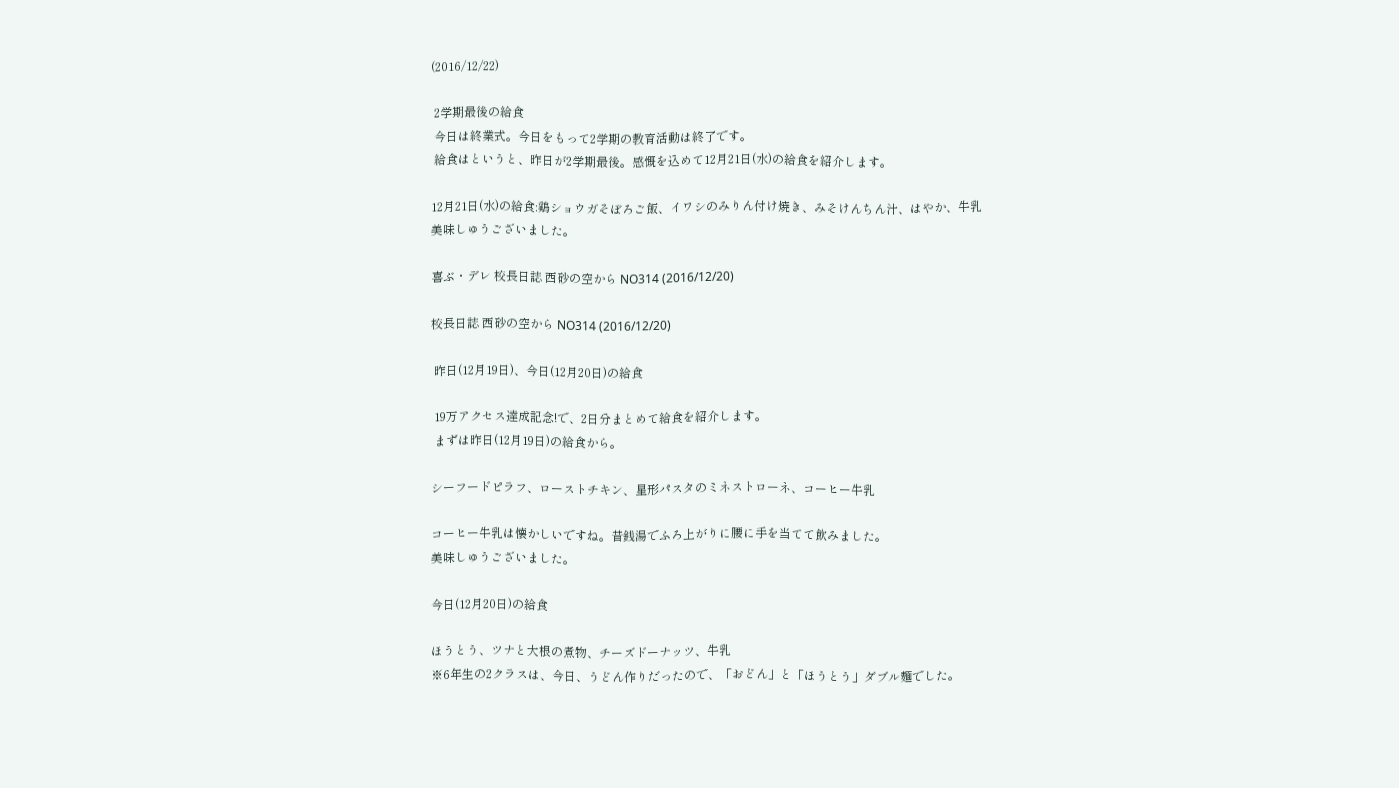(2016/12/22)

 2学期最後の給食
 今日は終業式。今日をもって2学期の教育活動は終了です。
 給食はというと、昨日が2学期最後。感慨を込めて12月21日(水)の給食を紹介します。

12月21日(水)の給食:鶏ショウガそぼろご飯、イワシのみりん付け焼き、みそけんちん汁、はやか、牛乳
美味しゅうございました。

喜ぶ・デレ 校長日誌 西砂の空から NO314 (2016/12/20)

校長日誌 西砂の空から NO314 (2016/12/20)

 昨日(12月19日)、今日(12月20日)の給食

 19万アクセス達成記念!で、2日分まとめて給食を紹介します。
 まずは昨日(12月19日)の給食から。

シーフードピラフ、ローストチキン、星形パスタのミネストローネ、コーヒー牛乳

コーヒー牛乳は懐かしいですね。昔銭湯でふろ上がりに腰に手を当てて飲みました。
美味しゅうございました。

今日(12月20日)の給食

ほうとう、ツナと大根の煮物、チーズドーナッツ、牛乳
※6年生の2クラスは、今日、うどん作りだったので、「おどん」と「ほうとう」ダブル麺でした。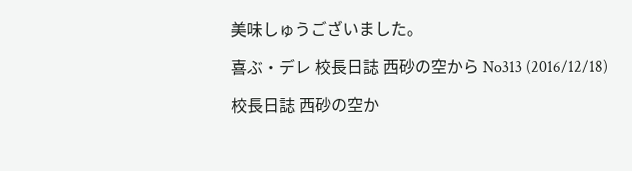美味しゅうございました。

喜ぶ・デレ 校長日誌 西砂の空から No313 (2016/12/18)

校長日誌 西砂の空か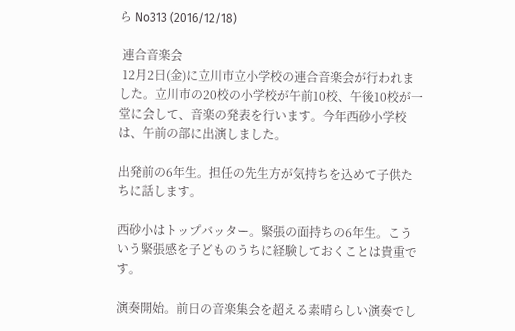ら No313 (2016/12/18)

 連合音楽会
 12月2日(金)に立川市立小学校の連合音楽会が行われました。立川市の20校の小学校が午前10校、午後10校が一堂に会して、音楽の発表を行います。今年西砂小学校は、午前の部に出演しました。

出発前の6年生。担任の先生方が気持ちを込めて子供たちに話します。

西砂小はトップバッター。緊張の面持ちの6年生。こういう緊張感を子どものうちに経験しておくことは貴重です。

演奏開始。前日の音楽集会を超える素晴らしい演奏でし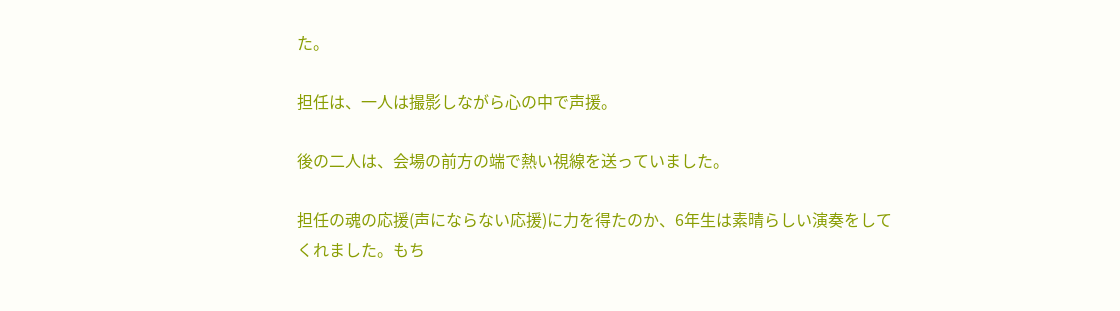た。

担任は、一人は撮影しながら心の中で声援。

後の二人は、会場の前方の端で熱い視線を送っていました。

担任の魂の応援(声にならない応援)に力を得たのか、6年生は素晴らしい演奏をしてくれました。もち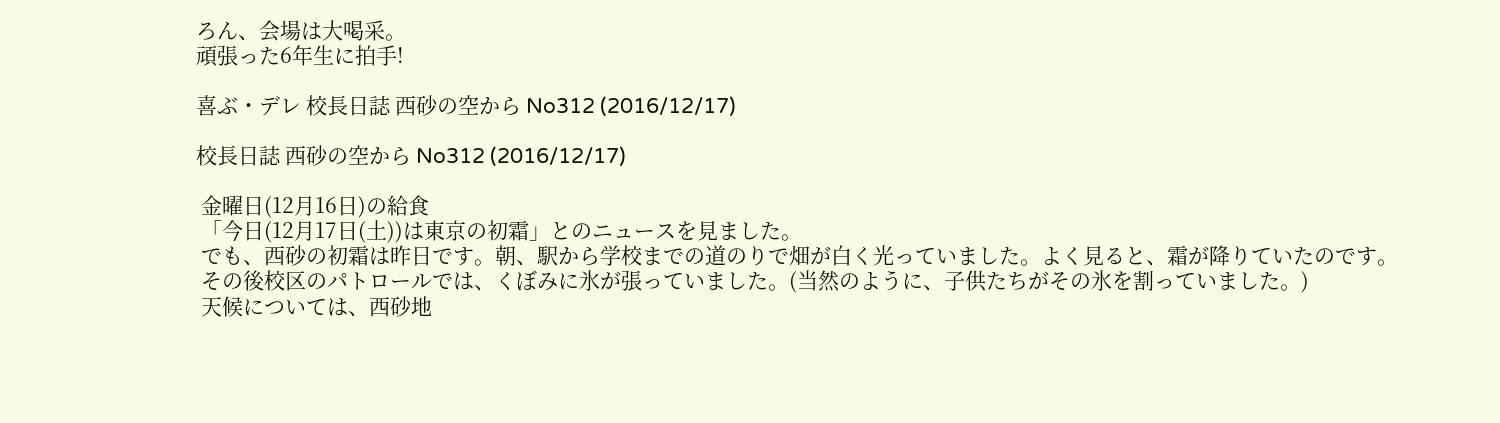ろん、会場は大喝采。
頑張った6年生に拍手!

喜ぶ・デレ 校長日誌 西砂の空から No312 (2016/12/17)

校長日誌 西砂の空から No312 (2016/12/17)

 金曜日(12月16日)の給食
 「今日(12月17日(土))は東京の初霜」とのニュースを見ました。
 でも、西砂の初霜は昨日です。朝、駅から学校までの道のりで畑が白く光っていました。よく見ると、霜が降りていたのです。
 その後校区のパトロールでは、くぼみに氷が張っていました。(当然のように、子供たちがその氷を割っていました。)
 天候については、西砂地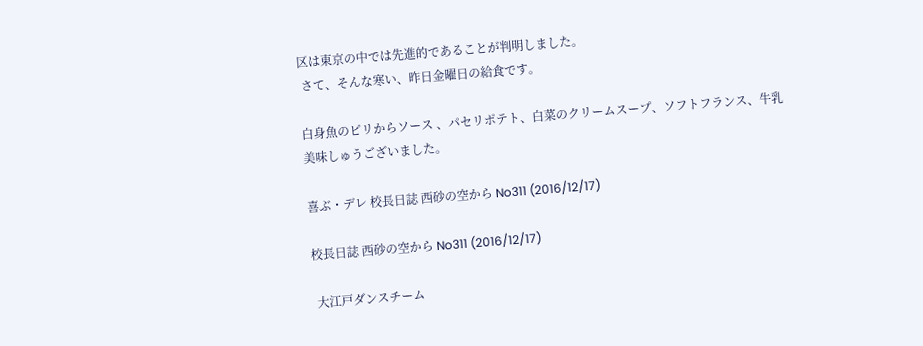区は東京の中では先進的であることが判明しました。
 さて、そんな寒い、昨日金曜日の給食です。

白身魚のピリからソース 、パセリポテト、白菜のクリームスープ、ソフトフランス、牛乳
美味しゅうございました。

喜ぶ・デレ 校長日誌 西砂の空から No311 (2016/12/17)

校長日誌 西砂の空から No311 (2016/12/17)

 大江戸ダンスチーム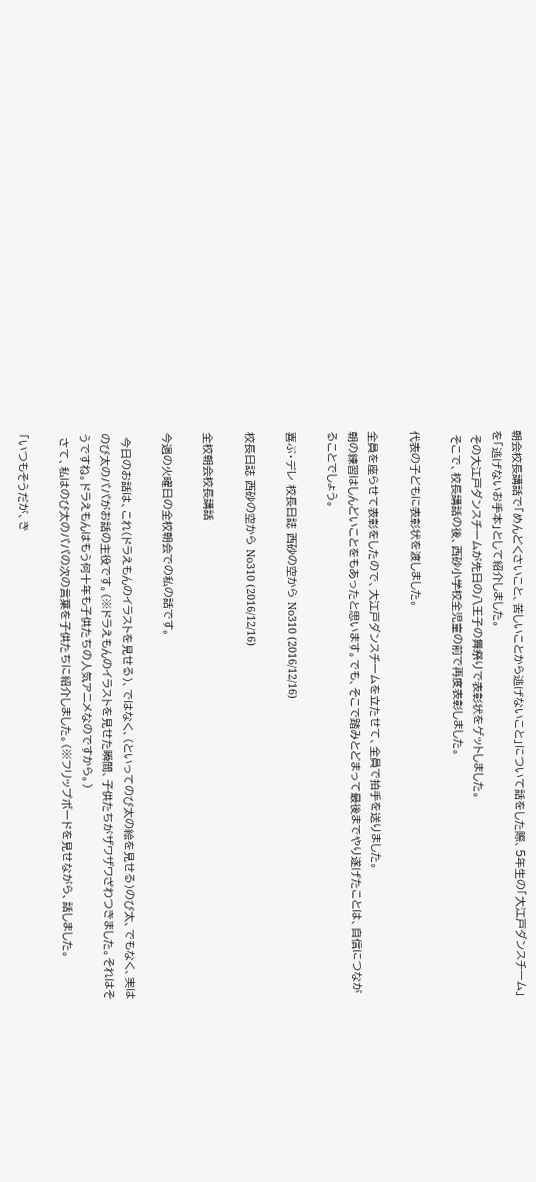朝会校長講話で「めんどくさいこと、苦しいことから逃げないこと」について話をした際、5年生の「大江戸ダンスチーム」を「逃げないお手本」として紹介しました。
 その大江戸ダンスチームが先日の八王子の舞祭りで表彰状をゲットしました。
 そこで、校長講話の後、西砂小学校全児童の前で再度表彰しました。

代表の子どもに表彰状を渡しました。

全員を座らせて表彰をしたので、大江戸ダンスチームを立たせて、全員で拍手を送りました。
朝の練習はしんどいことをもあったと思います。でも、そこで踏みとどまって最後までやり遂げたことは、自信につながることでしょう。

喜ぶ・デレ 校長日誌 西砂の空から No310 (2016/12/16)

校長日誌 西砂の空から No310 (2016/12/16)

全校朝会校長講話

今週の火曜日の全校朝会での私の話です。

 今日のお話は、これ(ドラえもんのイラストを見せる)、ではなく、(といってのび太の絵を見せる)のび太、でもなく、実はのび太のパパがお話の主役です。(※ドラえもんのイラストを見せた瞬間、子供たちがザワザワざわつきました。それはそうですね。ドラえもんはもう何十年も子供たちの人気アニメなのですから。)
 さて、私はのび太のパパの次の言葉を子供たちに紹介しました。(※フリップボードを見せながら、話しました。

「いつもそうだが、き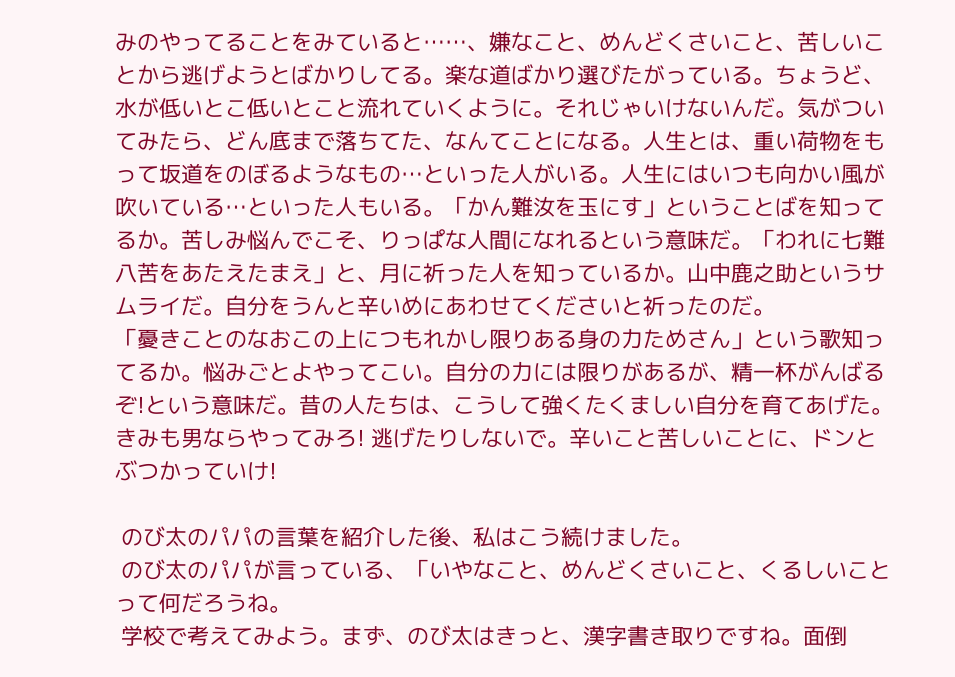みのやってることをみていると……、嫌なこと、めんどくさいこと、苦しいことから逃げようとばかりしてる。楽な道ばかり選びたがっている。ちょうど、水が低いとこ低いとこと流れていくように。それじゃいけないんだ。気がついてみたら、どん底まで落ちてた、なんてことになる。人生とは、重い荷物をもって坂道をのぼるようなもの…といった人がいる。人生にはいつも向かい風が吹いている…といった人もいる。「かん難汝を玉にす」ということばを知ってるか。苦しみ悩んでこそ、りっぱな人間になれるという意味だ。「われに七難八苦をあたえたまえ」と、月に祈った人を知っているか。山中鹿之助というサムライだ。自分をうんと辛いめにあわせてくださいと祈ったのだ。
「憂きことのなおこの上につもれかし限りある身の力ためさん」という歌知ってるか。悩みごとよやってこい。自分の力には限りがあるが、精一杯がんばるぞ!という意味だ。昔の人たちは、こうして強くたくましい自分を育てあげた。きみも男ならやってみろ! 逃げたりしないで。辛いこと苦しいことに、ドンとぶつかっていけ!

 のび太のパパの言葉を紹介した後、私はこう続けました。
 のび太のパパが言っている、「いやなこと、めんどくさいこと、くるしいことって何だろうね。
 学校で考えてみよう。まず、のび太はきっと、漢字書き取りですね。面倒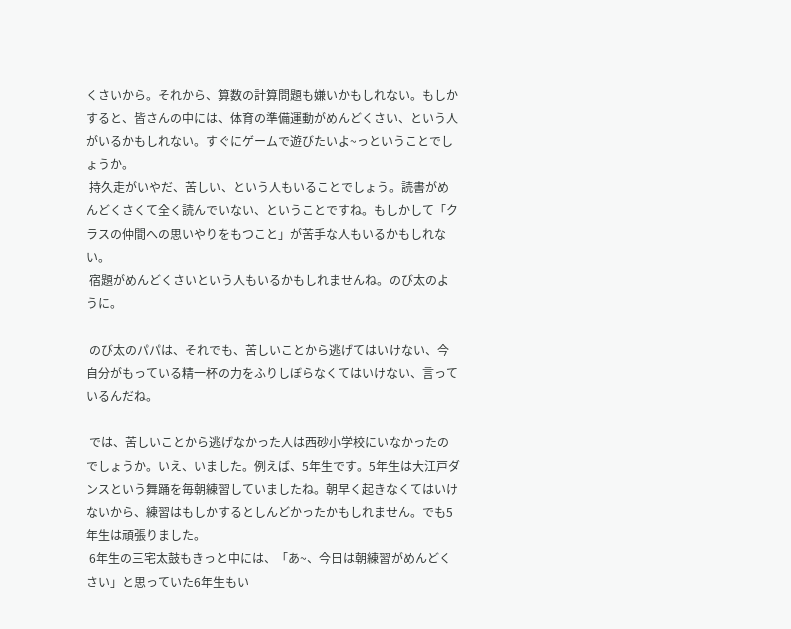くさいから。それから、算数の計算問題も嫌いかもしれない。もしかすると、皆さんの中には、体育の準備運動がめんどくさい、という人がいるかもしれない。すぐにゲームで遊びたいよ~っということでしょうか。
 持久走がいやだ、苦しい、という人もいることでしょう。読書がめんどくさくて全く読んでいない、ということですね。もしかして「クラスの仲間への思いやりをもつこと」が苦手な人もいるかもしれない。
 宿題がめんどくさいという人もいるかもしれませんね。のび太のように。

 のび太のパパは、それでも、苦しいことから逃げてはいけない、今自分がもっている精一杯の力をふりしぼらなくてはいけない、言っているんだね。

 では、苦しいことから逃げなかった人は西砂小学校にいなかったのでしょうか。いえ、いました。例えば、5年生です。5年生は大江戸ダンスという舞踊を毎朝練習していましたね。朝早く起きなくてはいけないから、練習はもしかするとしんどかったかもしれません。でも5年生は頑張りました。
 6年生の三宅太鼓もきっと中には、「あ~、今日は朝練習がめんどくさい」と思っていた6年生もい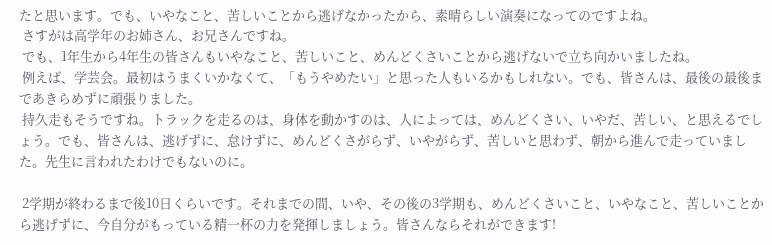たと思います。でも、いやなこと、苦しいことから逃げなかったから、素晴らしい演奏になってのですよね。
 さすがは高学年のお姉さん、お兄さんですね。
 でも、1年生から4年生の皆さんもいやなこと、苦しいこと、めんどくさいことから逃げないで立ち向かいましたね。
 例えば、学芸会。最初はうまくいかなくて、「もうやめたい」と思った人もいるかもしれない。でも、皆さんは、最後の最後まであきらめずに頑張りました。
 持久走もそうですね。トラックを走るのは、身体を動かすのは、人によっては、めんどくさい、いやだ、苦しい、と思えるでしょう。でも、皆さんは、逃げずに、怠けずに、めんどくさがらず、いやがらず、苦しいと思わず、朝から進んで走っていました。先生に言われたわけでもないのに。

 2学期が終わるまで後10日くらいです。それまでの間、いや、その後の3学期も、めんどくさいこと、いやなこと、苦しいことから逃げずに、今自分がもっている精一杯の力を発揮しましょう。皆さんならそれができます!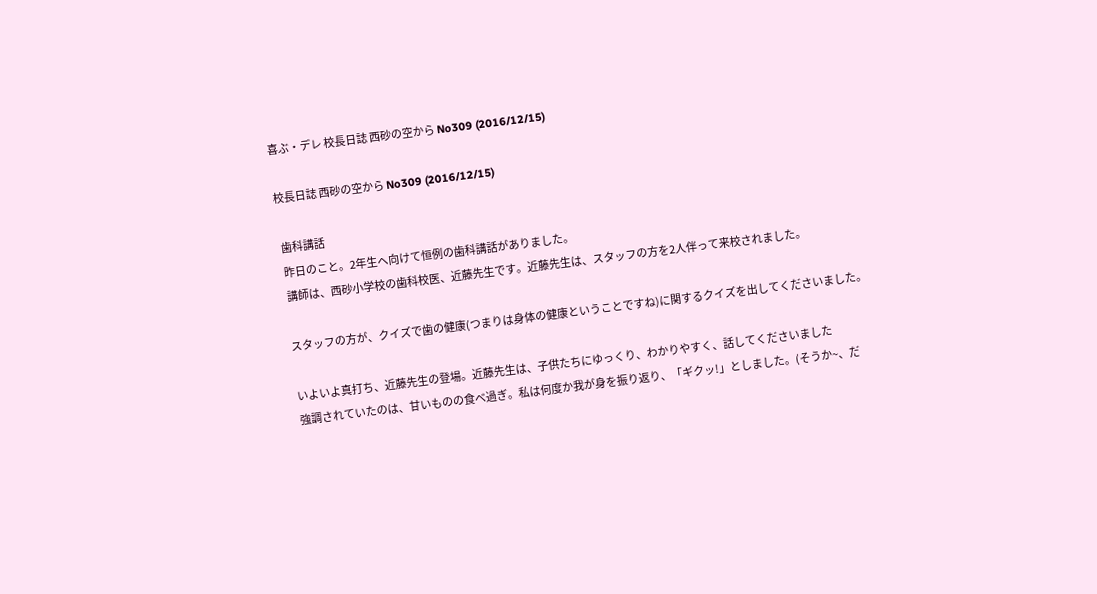喜ぶ・デレ 校長日誌 西砂の空から No309 (2016/12/15)

校長日誌 西砂の空から No309 (2016/12/15)

 歯科講話
 昨日のこと。2年生へ向けて恒例の歯科講話がありました。
 講師は、西砂小学校の歯科校医、近藤先生です。近藤先生は、スタッフの方を2人伴って来校されました。

スタッフの方が、クイズで歯の健康(つまりは身体の健康ということですね)に関するクイズを出してくださいました。

いよいよ真打ち、近藤先生の登場。近藤先生は、子供たちにゆっくり、わかりやすく、話してくださいました
強調されていたのは、甘いものの食べ過ぎ。私は何度か我が身を振り返り、「ギクッ!」としました。(そうか~、だ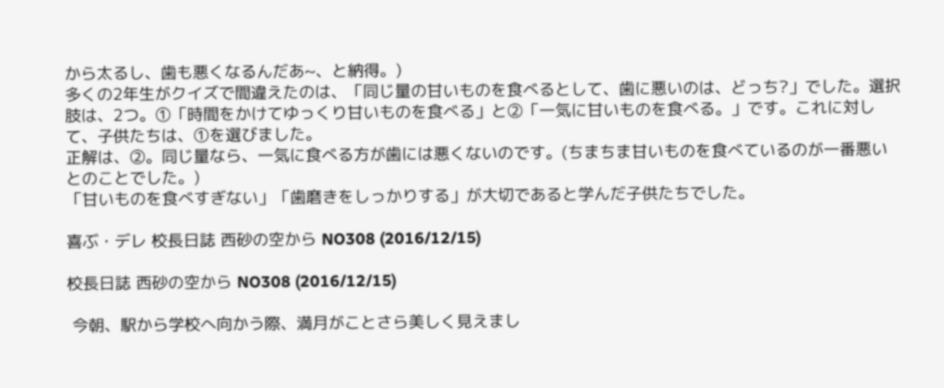から太るし、歯も悪くなるんだあ~、と納得。)
多くの2年生がクイズで間違えたのは、「同じ量の甘いものを食べるとして、歯に悪いのは、どっち?」でした。選択肢は、2つ。①「時間をかけてゆっくり甘いものを食べる」と②「一気に甘いものを食べる。」です。これに対して、子供たちは、①を選びました。
正解は、②。同じ量なら、一気に食べる方が歯には悪くないのです。(ちまちま甘いものを食べているのが一番悪いとのことでした。)
「甘いものを食べすぎない」「歯磨きをしっかりする」が大切であると学んだ子供たちでした。

喜ぶ・デレ 校長日誌 西砂の空から NO308 (2016/12/15)

校長日誌 西砂の空から NO308 (2016/12/15)

 今朝、駅から学校へ向かう際、満月がことさら美しく見えまし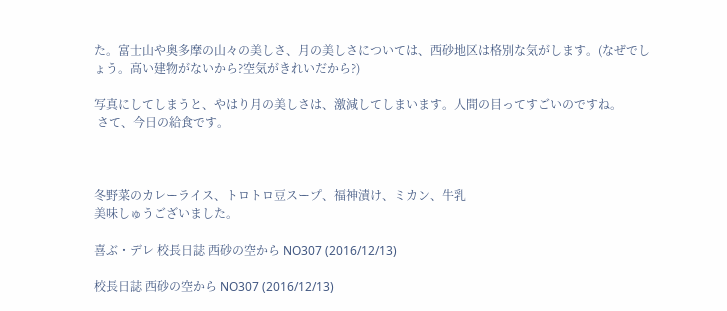た。富士山や奥多摩の山々の美しさ、月の美しさについては、西砂地区は格別な気がします。(なぜでしょう。高い建物がないから?空気がきれいだから?)

写真にしてしまうと、やはり月の美しさは、激減してしまいます。人間の目ってすごいのですね。
 さて、今日の給食です。



冬野菜のカレーライス、トロトロ豆スープ、福神漬け、ミカン、牛乳
美味しゅうございました。

喜ぶ・デレ 校長日誌 西砂の空から NO307 (2016/12/13)

校長日誌 西砂の空から NO307 (2016/12/13)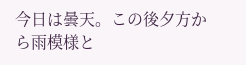今日は曇天。この後夕方から雨模様と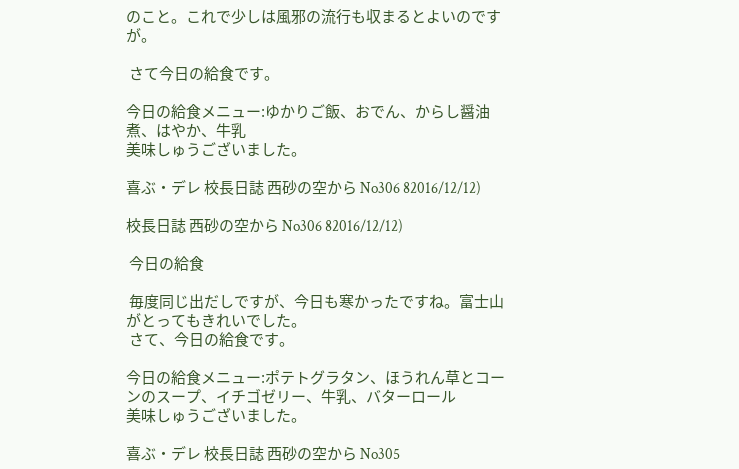のこと。これで少しは風邪の流行も収まるとよいのですが。

 さて今日の給食です。

今日の給食メニュー:ゆかりご飯、おでん、からし醤油煮、はやか、牛乳
美味しゅうございました。

喜ぶ・デレ 校長日誌 西砂の空から No306 82016/12/12)

校長日誌 西砂の空から No306 82016/12/12)

 今日の給食

 毎度同じ出だしですが、今日も寒かったですね。富士山がとってもきれいでした。
 さて、今日の給食です。

今日の給食メニュー:ポテトグラタン、ほうれん草とコーンのスープ、イチゴゼリー、牛乳、バターロール
美味しゅうございました。

喜ぶ・デレ 校長日誌 西砂の空から No305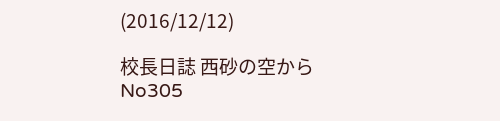(2016/12/12)

校長日誌 西砂の空から No305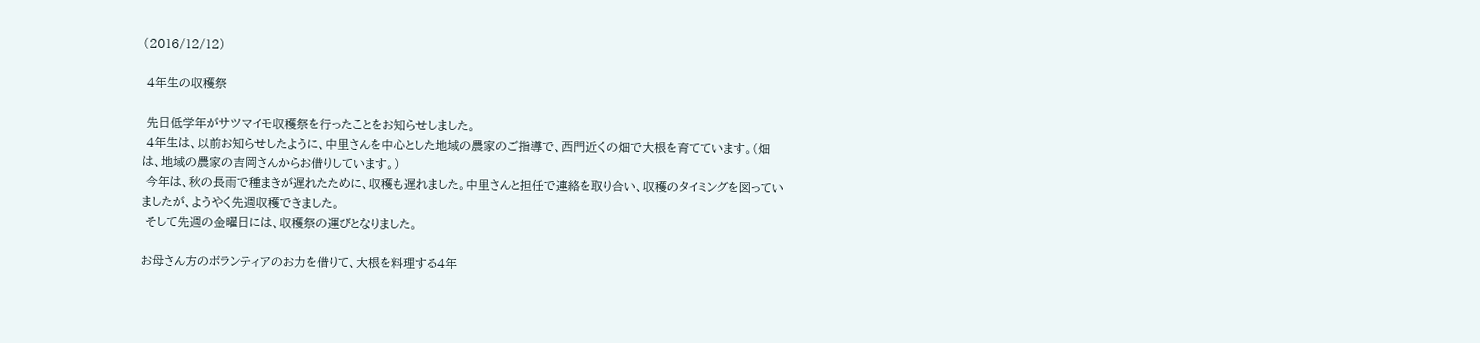(2016/12/12)

 4年生の収穫祭

 先日低学年がサツマイモ収穫祭を行ったことをお知らせしました。
 4年生は、以前お知らせしたように、中里さんを中心とした地域の農家のご指導で、西門近くの畑で大根を育てています。(畑は、地域の農家の吉岡さんからお借りしています。)
 今年は、秋の長雨で種まきが遅れたために、収穫も遅れました。中里さんと担任で連絡を取り合い、収穫のタイミングを図っていましたが、ようやく先週収穫できました。
 そして先週の金曜日には、収穫祭の運びとなりました。

お母さん方のボランティアのお力を借りて、大根を料理する4年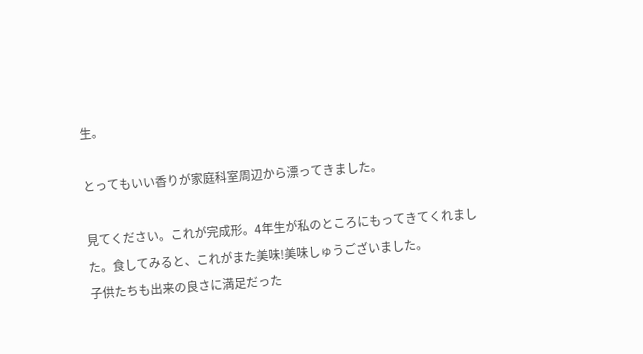生。

とってもいい香りが家庭科室周辺から漂ってきました。

見てください。これが完成形。4年生が私のところにもってきてくれました。食してみると、これがまた美味!美味しゅうございました。
子供たちも出来の良さに満足だった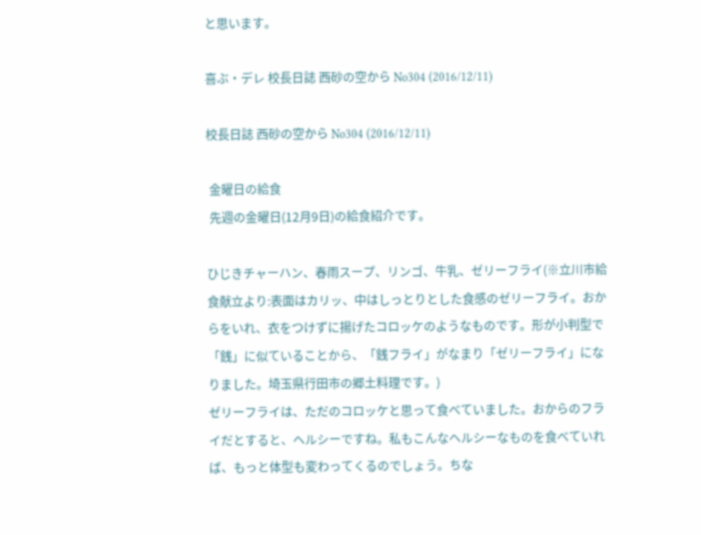と思います。

喜ぶ・デレ 校長日誌 西砂の空から No304 (2016/12/11)

校長日誌 西砂の空から No304 (2016/12/11)

 金曜日の給食
 先週の金曜日(12月9日)の給食紹介です。

ひじきチャーハン、春雨スープ、リンゴ、牛乳、ゼリーフライ(※立川市給食献立より:表面はカリッ、中はしっとりとした食感のゼリーフライ。おからをいれ、衣をつけずに揚げたコロッケのようなものです。形が小判型で「銭」に似ていることから、「銭フライ」がなまり「ゼリーフライ」になりました。埼玉県行田市の郷土料理です。)
ゼリーフライは、ただのコロッケと思って食べていました。おからのフライだとすると、ヘルシーですね。私もこんなヘルシーなものを食べていれば、もっと体型も変わってくるのでしょう。ちな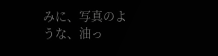みに、写真のような、油っ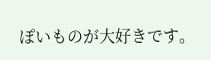ぽいものが大好きです。